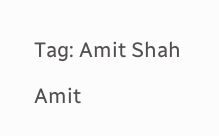Tag: Amit Shah

Amit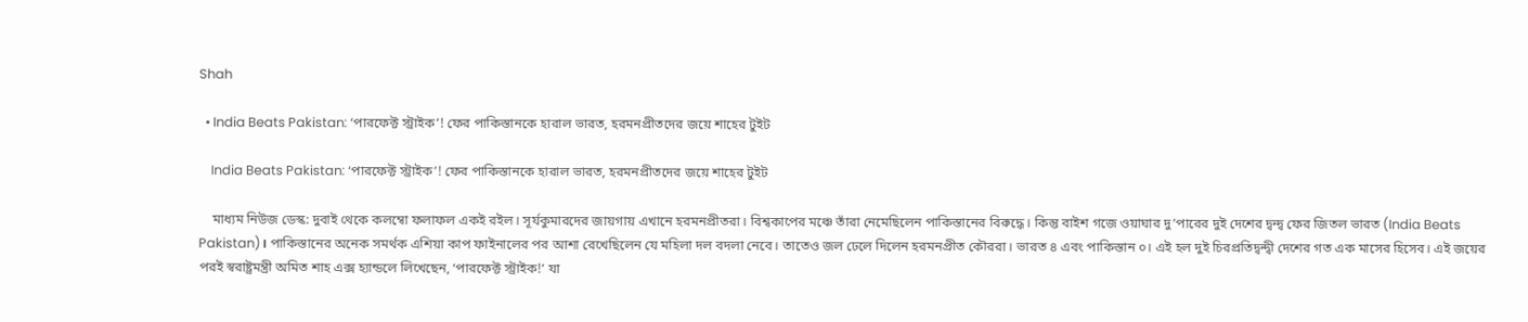Shah

  • India Beats Pakistan: ‘পারফেক্ট স্ট্রাইক’! ফের পাকিস্তানকে হারাল ভারত, হরমনপ্রীতদের জয়ে শাহের টুইট

    India Beats Pakistan: ‘পারফেক্ট স্ট্রাইক’! ফের পাকিস্তানকে হারাল ভারত, হরমনপ্রীতদের জয়ে শাহের টুইট

    মাধ্যম নিউজ ডেস্ক: দুবাই থেকে কলম্বো ফলাফল একই রইল। সূর্যকুমারদের জায়গায় এখানে হরমনপ্রীতরা। বিশ্বকাপের মঞ্চে তাঁরা নেমেছিলেন পাকিস্তানের বিরুদ্ধে। কিন্তু বাইশ গজে ওয়াঘার দু’পারের দুই দেশের দ্বন্দ্ব ফের জিতল ভারত (India Beats Pakistan)। পাকিস্তানের অনেক সমর্থক এশিয়া কাপ ফাইনালের পর আশা রেখেছিলেন যে মহিলা দল বদলা নেবে। তাতেও জল ঢেলে দিলেন হরমনপ্রীত কৌররা। ভারত ৪ এবং পাকিস্তান ০। এই হল দুই চিরপ্রতিদ্বন্দ্বী দেশের গত এক মাসের হিসেব। এই জয়ের পরই স্বরাষ্ট্রমন্ত্রী অমিত শাহ এক্স হ্যান্ডলে লিখেছেন, ‘পারফেক্ট স্ট্রাইক!’ যা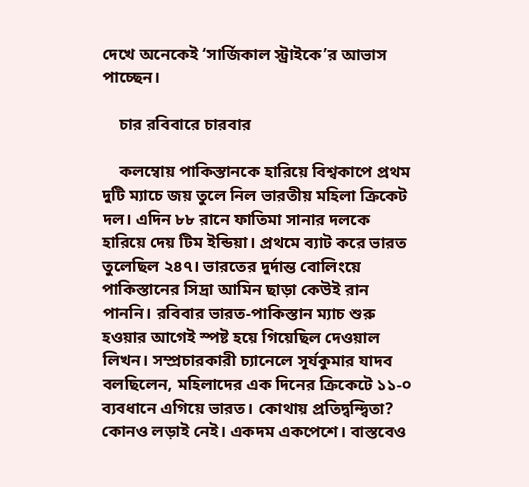দেখে অনেকেই ‘সার্জিকাল স্ট্রাইকে’র আভাস পাচ্ছেন।

    চার রবিবারে চারবার

    কলম্বোয় পাকিস্তানকে হারিয়ে বিশ্বকাপে প্রথম দুটি ম্যাচে জয় তুলে নিল ভারতীয় মহিলা ক্রিকেট দল। এদিন ৮৮ রানে ফাতিমা সানার দলকে হারিয়ে দেয় টিম ইন্ডিয়া। প্রথমে ব্যাট করে ভারত তুলেছিল ২৪৭। ভারতের দুর্দান্ত বোলিংয়ে পাকিস্তানের সিদ্রা আমিন ছাড়া কেউই রান পাননি। রবিবার ভারত-পাকিস্তান ম্যাচ শুরু হওয়ার আগেই স্পষ্ট হয়ে গিয়েছিল দেওয়াল লিখন। সম্প্রচারকারী চ্যানেলে সূর্যকুমার যাদব বলছিলেন, মহিলাদের এক দিনের ক্রিকেটে ১১-০ ব্যবধানে এগিয়ে ভারত। কোথায় প্রতিদ্বন্দ্বিতা? কোনও লড়াই নেই। একদম একপেশে। বাস্তবেও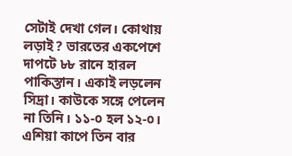সেটাই দেখা গেল। কোথায় লড়াই? ভারতের একপেশে দাপটে ৮৮ রানে হারল পাকিস্তান। একাই লড়লেন সিদ্রা। কাউকে সঙ্গে পেলেন না তিনি। ১১-০ হল ১২-০। এশিয়া কাপে তিন বার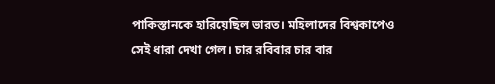পাকিস্তানকে হারিয়েছিল ভারত। মহিলাদের বিশ্বকাপেও সেই ধারা দেখা গেল। চার রবিবার চার বার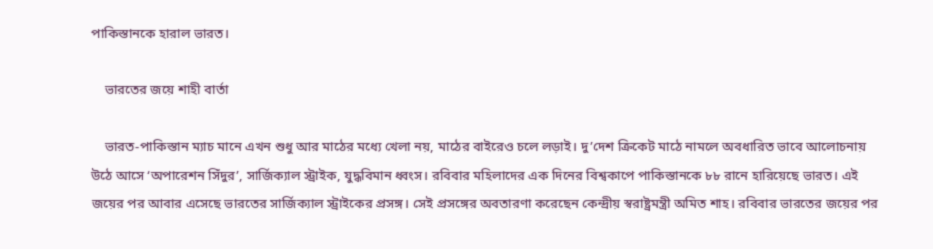পাকিস্তানকে হারাল ভারত।

    ভারতের জয়ে শাহী বার্তা

    ভারত-পাকিস্তান ম্যাচ মানে এখন শুধু আর মাঠের মধ্যে খেলা নয়, মাঠের বাইরেও চলে লড়াই। দু’দেশ ক্রিকেট মাঠে নামলে অবধারিত ভাবে আলোচনায় উঠে আসে ‘অপারেশন সিঁদুর’, সার্জিক্যাল স্ট্রাইক, যুদ্ধবিমান ধ্বংস। রবিবার মহিলাদের এক দিনের বিশ্বকাপে পাকিস্তানকে ৮৮ রানে হারিয়েছে ভারত। এই জয়ের পর আবার এসেছে ভারতের সার্জিক্যাল স্ট্রাইকের প্রসঙ্গ। সেই প্রসঙ্গের অবতারণা করেছেন কেন্দ্রীয় স্বরাষ্ট্রমন্ত্রী অমিত শাহ। রবিবার ভারতের জয়ের পর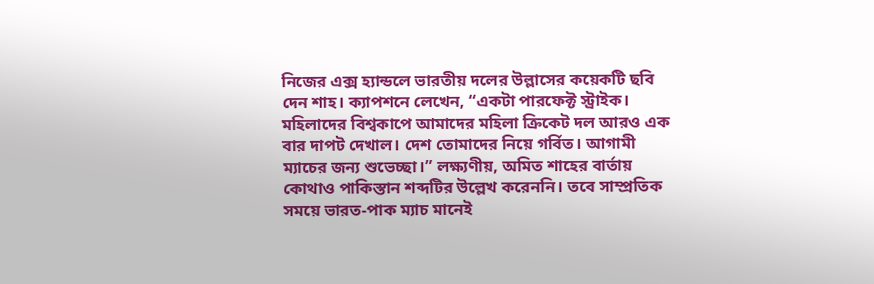নিজের এক্স হ্যান্ডলে ভারতীয় দলের উল্লাসের কয়েকটি ছবি দেন শাহ। ক্যাপশনে লেখেন, “একটা পারফেক্ট স্ট্রাইক। মহিলাদের বিশ্বকাপে আমাদের মহিলা ক্রিকেট দল আরও এক বার দাপট দেখাল। দেশ তোমাদের নিয়ে গর্বিত। আগামী ম্যাচের জন্য শুভেচ্ছা।” লক্ষ্যণীয়, অমিত শাহের বার্তায় কোথাও পাকিস্তান শব্দটির উল্লেখ করেননি। তবে সাম্প্রতিক সময়ে ভারত-পাক ম্যাচ মানেই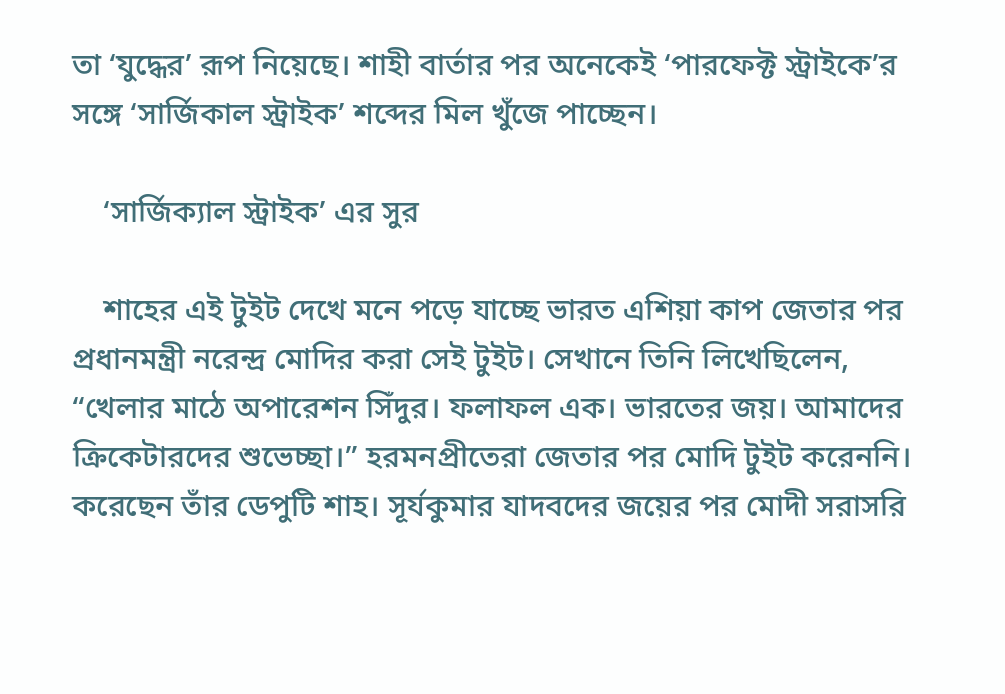তা ‘যুদ্ধের’ রূপ নিয়েছে। শাহী বার্তার পর অনেকেই ‘পারফেক্ট স্ট্রাইকে’র সঙ্গে ‘সার্জিকাল স্ট্রাইক’ শব্দের মিল খুঁজে পাচ্ছেন।

    ‘সার্জিক্যাল স্ট্রাইক’ এর সুর

    শাহের এই টুইট দেখে মনে পড়ে যাচ্ছে ভারত এশিয়া কাপ জেতার পর প্রধানমন্ত্রী নরেন্দ্র মোদির করা সেই টুইট। সেখানে তিনি লিখেছিলেন, “খেলার মাঠে অপারেশন সিঁদুর। ফলাফল এক। ভারতের জয়। আমাদের ক্রিকেটারদের শুভেচ্ছা।” হরমনপ্রীতেরা জেতার পর মোদি টুইট করেননি। করেছেন তাঁর ডেপুটি শাহ। সূর্যকুমার যাদবদের জয়ের পর মোদী সরাসরি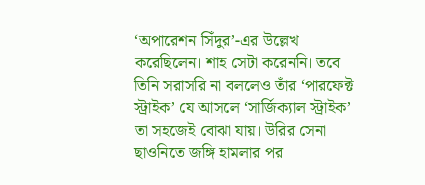‘অপারেশন সিঁদুর’-এর উল্লেখ করেছিলেন। শাহ সেটা করেননি। তবে তিনি সরাসরি না বললেও তাঁর ‘পারফেক্ট স্ট্রাইক’ যে আসলে ‘সার্জিক্যাল স্ট্রাইক’ তা সহজেই বোঝা যায়। উরির সেনা ছাওনিতে জঙ্গি হামলার পর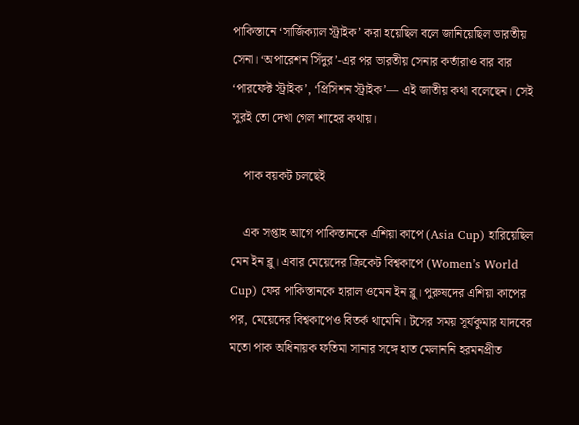পাকিস্তানে ‘সার্জিক্যাল স্ট্রাইক’ করা হয়েছিল বলে জানিয়েছিল ভারতীয় সেনা। ‘অপারেশন সিঁদুর’-এর পর ভারতীয় সেনার কর্তারাও বার বার ‘পারফেক্ট স্ট্রাইক’, ‘প্রিসিশন স্ট্রাইক’— এই জাতীয় কথা বলেছেন। সেই সুরই তো দেখা গেল শাহের কথায়।

    পাক বয়কট চলছেই

    এক সপ্তাহ আগে পাকিস্তানকে এশিয়া কাপে (Asia Cup) হারিয়েছিল মেন ইন ব্লু। এবার মেয়েদের ক্রিকেট বিশ্বকাপে (Women’s World Cup) ফের পাকিস্তানকে হারাল ওমেন ইন ব্লু। পুরুষদের এশিয়া কাপের পর, মেয়েদের বিশ্বকাপেও বিতর্ক থামেনি। টসের সময় সূর্যকুমার যাদবের মতো পাক অধিনায়ক ফতিমা সানার সঙ্গে হাত মেলাননি হরমনপ্রীত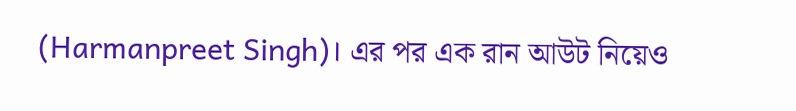(Harmanpreet Singh)। এর পর এক রান আউট নিয়েও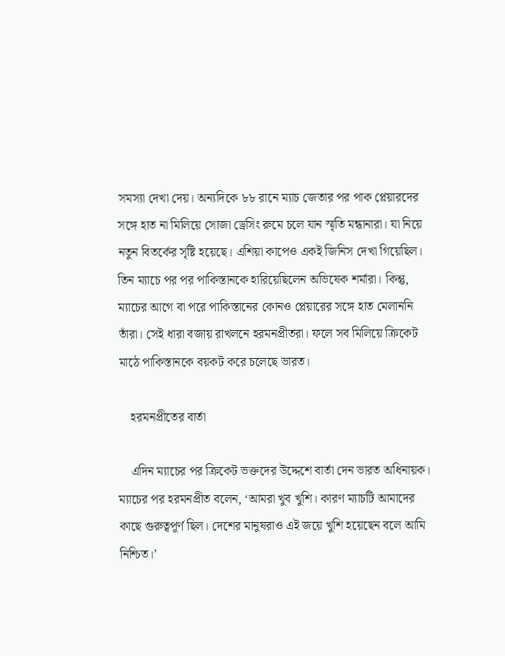সমস্যা দেখা দেয়। অন্যদিকে ৮৮ রানে ম্যাচ জেতার পর পাক প্লেয়ারদের সঙ্গে হাত না মিলিয়ে সোজা ড্রেসিং রুমে চলে যান স্মৃতি মন্ধানারা। যা নিয়ে নতুন বিতর্কের সৃষ্টি হয়েছে। এশিয়া কাপেও একই জিনিস দেখা গিয়েছিল। তিন ম্যাচে পর পর পাকিস্তানকে হারিয়েছিলেন অভিষেক শর্মারা। কিন্তু, ম্যাচের আগে বা পরে পাকিস্তানের কোনও প্লেয়ারের সঙ্গে হাত মেলাননি তাঁরা। সেই ধারা বজায় রাখলনে হরমনপ্রীতরা। ফলে সব মিলিয়ে ক্রিকেট মাঠে পাকিস্তানকে বয়কট করে চলেছে ভারত।

    হরমনপ্রীতের বার্তা

    এদিন ম্যাচের পর ক্রিকেট ভক্তদের উদ্দেশে বার্তা দেন ভারত অধিনায়ক। ম্যাচের পর হরমনপ্রীত বলেন, ‘আমরা খুব খুশি। কারণ ম্যাচটি আমাদের কাছে গুরুত্বপূর্ণ ছিল। দেশের মানুষরাও এই জয়ে খুশি হয়েছেন বলে আমি নিশ্চিত।’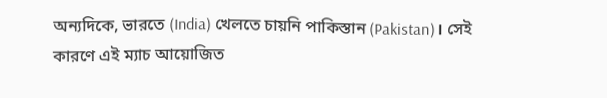অন্যদিকে, ভারতে (India) খেলতে চায়নি পাকিস্তান (Pakistan)। সেই কারণে এই ম্যাচ আয়োজিত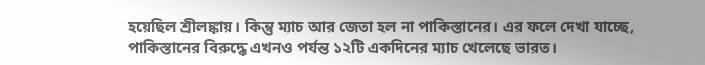হয়েছিল শ্রীলঙ্কায়। কিন্তু ম্যাচ আর জেতা হল না পাকিস্তানের। এর ফলে দেখা যাচ্ছে, পাকিস্তানের বিরুদ্ধে এখনও পর্যন্ত ১২টি একদিনের ম্যাচ খেলেছে ভারত।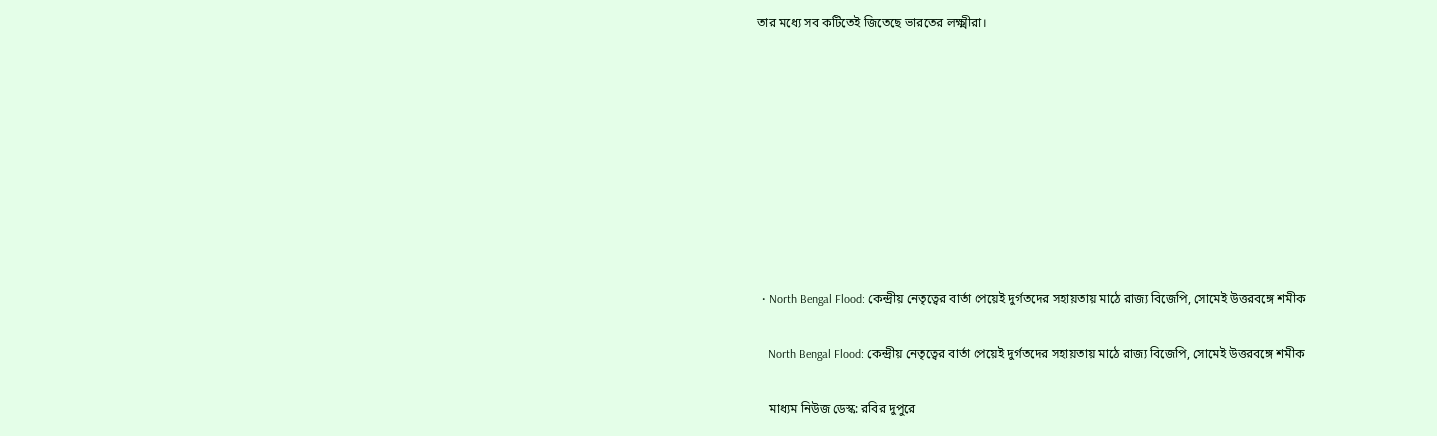তার মধ্যে সব কটিতেই জিতেছে ভারতের লক্ষ্মীরা।









  • North Bengal Flood: কেন্দ্রীয় নেতৃত্বের বার্তা পেয়েই দুর্গতদের সহায়তায় মাঠে রাজ্য বিজেপি, সোমেই উত্তরবঙ্গে শমীক

    North Bengal Flood: কেন্দ্রীয় নেতৃত্বের বার্তা পেয়েই দুর্গতদের সহায়তায় মাঠে রাজ্য বিজেপি, সোমেই উত্তরবঙ্গে শমীক

    মাধ্যম নিউজ ডেস্ক: রবির দুপুরে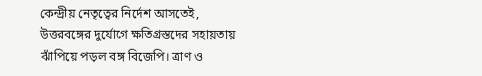কেন্দ্রীয় নেতৃত্বের নির্দেশ আসতেই, উত্তরবঙ্গের দুর্যোগে ক্ষতিগ্রস্তদের সহায়তায় ঝাঁপিয়ে পড়ল বঙ্গ বিজেপি। ত্রাণ ও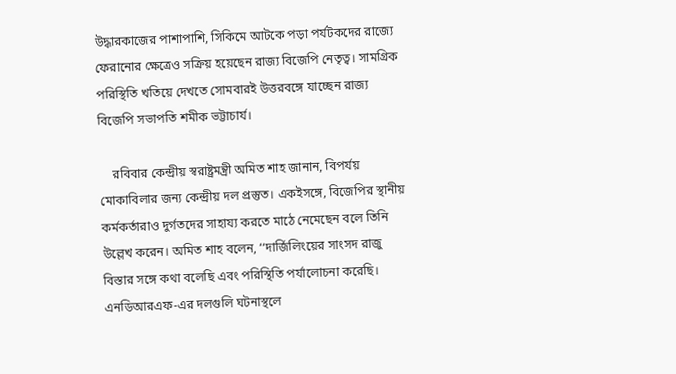উদ্ধারকাজের পাশাপাশি, সিকিমে আটকে পড়া পর্যটকদের রাজ্যে ফেরানোর ক্ষেত্রেও সক্রিয় হয়েছেন রাজ্য বিজেপি নেতৃত্ব। সামগ্রিক পরিস্থিতি খতিয়ে দেখতে সোমবারই উত্তরবঙ্গে যাচ্ছেন রাজ্য বিজেপি সভাপতি শমীক ভট্টাচার্য।

    রবিবার কেন্দ্রীয় স্বরাষ্ট্রমন্ত্রী অমিত শাহ জানান, বিপর্যয় মোকাবিলার জন্য কেন্দ্রীয় দল প্রস্তুত। একইসঙ্গে, বিজেপির স্থানীয় কর্মকর্তারাও দুর্গতদের সাহায্য করতে মাঠে নেমেছেন বলে তিনি উল্লেখ করেন। অমিত শাহ বলেন, ‘‘দার্জিলিংয়ের সাংসদ রাজু বিস্তার সঙ্গে কথা বলেছি এবং পরিস্থিতি পর্যালোচনা করেছি। এনডিআরএফ-এর দলগুলি ঘটনাস্থলে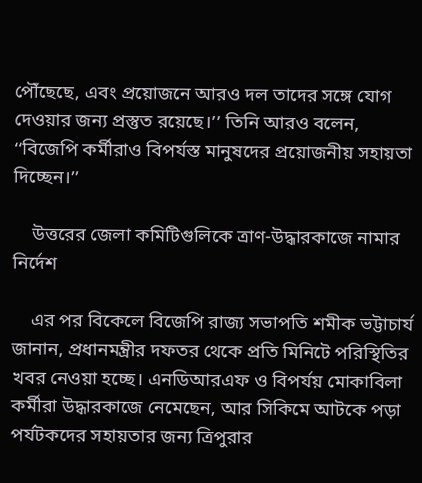পৌঁছেছে, এবং প্রয়োজনে আরও দল তাদের সঙ্গে যোগ দেওয়ার জন্য প্রস্তুত রয়েছে।’’ তিনি আরও বলেন, ‘‘বিজেপি কর্মীরাও বিপর্যস্ত মানুষদের প্রয়োজনীয় সহায়তা দিচ্ছেন।’’

    উত্তরের জেলা কমিটিগুলিকে ত্রাণ-উদ্ধারকাজে নামার নির্দেশ

    এর পর বিকেলে বিজেপি রাজ্য সভাপতি শমীক ভট্টাচার্য জানান, প্রধানমন্ত্রীর দফতর থেকে প্রতি মিনিটে পরিস্থিতির খবর নেওয়া হচ্ছে। এনডিআরএফ ও বিপর্যয় মোকাবিলা কর্মীরা উদ্ধারকাজে নেমেছেন, আর সিকিমে আটকে পড়া পর্যটকদের সহায়তার জন্য ত্রিপুরার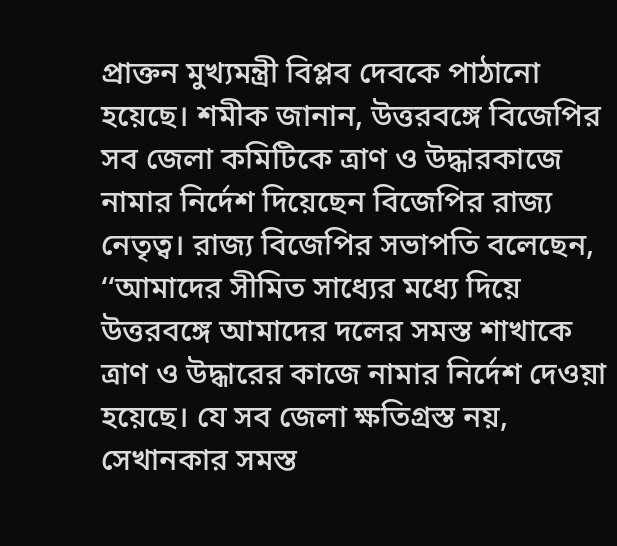প্রাক্তন মুখ্যমন্ত্রী বিপ্লব দেবকে পাঠানো হয়েছে। শমীক জানান, উত্তরবঙ্গে বিজেপির সব জেলা কমিটিকে ত্রাণ ও উদ্ধারকাজে নামার নির্দেশ দিয়েছেন বিজেপির রাজ্য নেতৃত্ব। রাজ্য বিজেপির সভাপতি বলেছেন, ‘‘আমাদের সীমিত সাধ্যের মধ্যে দিয়ে উত্তরবঙ্গে আমাদের দলের সমস্ত শাখাকে ত্রাণ ও উদ্ধারের কাজে নামার নির্দেশ দেওয়া হয়েছে। যে সব জেলা ক্ষতিগ্রস্ত নয়, সেখানকার সমস্ত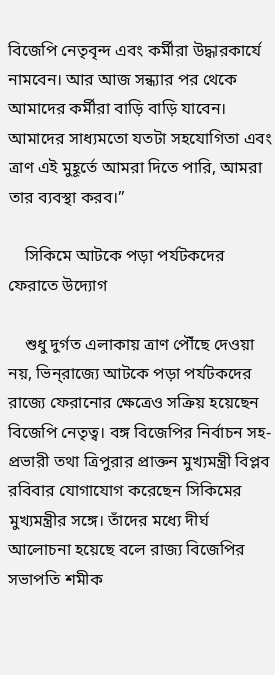বিজেপি নেতৃবৃন্দ এবং কর্মীরা উদ্ধারকার্যে নামবেন। আর আজ সন্ধ্যার পর থেকে আমাদের কর্মীরা বাড়ি বাড়ি যাবেন। আমাদের সাধ্যমতো যতটা সহযোগিতা এবং ত্রাণ এই মুহূর্তে আমরা দিতে পারি, আমরা তার ব্যবস্থা করব।’’

    সিকিমে আটকে পড়া পর্যটকদের ফেরাতে উদ্যোগ

    শুধু দুর্গত এলাকায় ত্রাণ পৌঁছে দেওয়া নয়, ভিন্‌রাজ্যে আটকে পড়া পর্যটকদের রাজ্যে ফেরানোর ক্ষেত্রেও সক্রিয় হয়েছেন বিজেপি নেতৃত্ব। বঙ্গ বিজেপির নির্বাচন সহ-প্রভারী তথা ত্রিপুরার প্রাক্তন মুখ্যমন্ত্রী বিপ্লব রবিবার যোগাযোগ করেছেন সিকিমের মুখ্যমন্ত্রীর সঙ্গে। তাঁদের মধ্যে দীর্ঘ আলোচনা হয়েছে বলে রাজ্য বিজেপির সভাপতি শমীক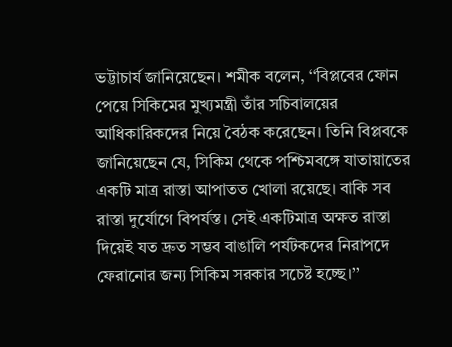ভট্টাচার্য জানিয়েছেন। শমীক বলেন, ‘‘বিপ্লবের ফোন পেয়ে সিকিমের মুখ্যমন্ত্রী তাঁর সচিবালয়ের আধিকারিকদের নিয়ে বৈঠক করেছেন। তিনি বিপ্লবকে জানিয়েছেন যে, সিকিম থেকে পশ্চিমবঙ্গে যাতায়াতের একটি মাত্র রাস্তা আপাতত খোলা রয়েছে। বাকি সব রাস্তা দুর্যোগে বিপর্যস্ত। সেই একটিমাত্র অক্ষত রাস্তা দিয়েই যত দ্রুত সম্ভব বাঙালি পর্যটকদের নিরাপদে ফেরানোর জন্য সিকিম সরকার সচেষ্ট হচ্ছে।’’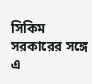সিকিম সরকারের সঙ্গে এ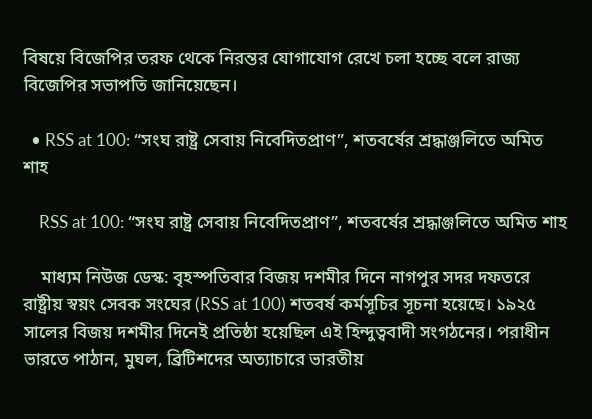বিষয়ে বিজেপির তরফ থেকে নিরন্তর যোগাযোগ রেখে চলা হচ্ছে বলে রাজ্য বিজেপির সভাপতি জানিয়েছেন।

  • RSS at 100: “সংঘ রাষ্ট্র সেবায় নিবেদিতপ্রাণ”, শতবর্ষের শ্রদ্ধাঞ্জলিতে অমিত শাহ

    RSS at 100: “সংঘ রাষ্ট্র সেবায় নিবেদিতপ্রাণ”, শতবর্ষের শ্রদ্ধাঞ্জলিতে অমিত শাহ

    মাধ্যম নিউজ ডেস্ক: বৃহস্পতিবার বিজয় দশমীর দিনে নাগপুর সদর দফতরে রাষ্ট্রীয় স্বয়ং সেবক সংঘের (RSS at 100) শতবর্ষ কর্মসূচির সূচনা হয়েছে। ১৯২৫ সালের বিজয় দশমীর দিনেই প্রতিষ্ঠা হয়েছিল এই হিন্দুত্ববাদী সংগঠনের। পরাধীন ভারতে পাঠান, মুঘল, ব্রিটিশদের অত্যাচারে ভারতীয়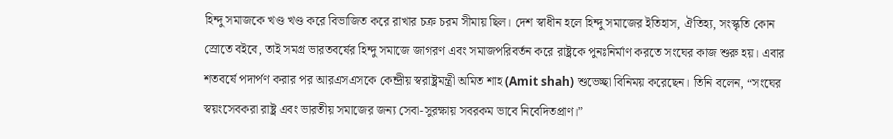হিন্দু সমাজকে খণ্ড খণ্ড করে বিভাজিত করে রাখার চক্র চরম সীমায় ছিল। দেশ স্বাধীন হলে হিন্দু সমাজের ইতিহাস, ঐতিহ্য, সংস্কৃতি কোন স্রোতে বইবে, তাই সমগ্র ভারতবর্ষের হিন্দু সমাজে জাগরণ এবং সমাজপরিবর্তন করে রাষ্ট্রকে পুনঃনির্মাণ করতে সংঘের কাজ শুরু হয়। এবার শতবর্ষে পদার্পণ করার পর আরএসএসকে কেন্দ্রীয় স্বরাষ্ট্রমন্ত্রী অমিত শাহ (Amit shah) শুভেচ্ছা বিনিময় করেছেন। তিনি বলেন, “সংঘের স্বয়ংসেবকরা রাষ্ট্র এবং ভারতীয় সমাজের জন্য সেবা-সুরক্ষায় সবরকম ভাবে নিবেদিতপ্রাণ।”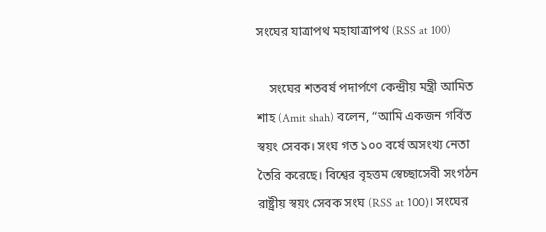সংঘের যাত্রাপথ মহাযাত্রাপথ (RSS at 100)

    সংঘের শতবর্ষ পদার্পণে কেন্দ্রীয় মন্ত্রী আমিত শাহ (Amit shah) বলেন, “আমি একজন গর্বিত স্বয়ং সেবক। সংঘ গত ১০০ বর্ষে অসংখ্য নেতা তৈরি করেছে। বিশ্বের বৃহত্তম স্বেচ্ছাসেবী সংগঠন রাষ্ট্রীয় স্বয়ং সেবক সংঘ (RSS at 100)। সংঘের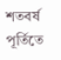শতবর্ষ পূর্তিতে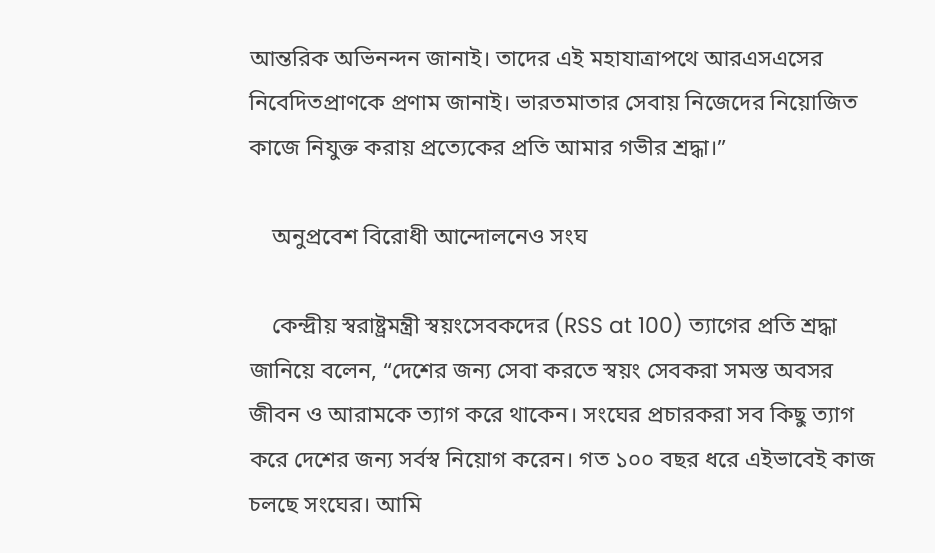আন্তরিক অভিনন্দন জানাই। তাদের এই মহাযাত্রাপথে আরএসএসের নিবেদিতপ্রাণকে প্রণাম জানাই। ভারতমাতার সেবায় নিজেদের নিয়োজিত কাজে নিযুক্ত করায় প্রত্যেকের প্রতি আমার গভীর শ্রদ্ধা।”

    অনুপ্রবেশ বিরোধী আন্দোলনেও সংঘ

    কেন্দ্রীয় স্বরাষ্ট্রমন্ত্রী স্বয়ংসেবকদের (RSS at 100) ত্যাগের প্রতি শ্রদ্ধা জানিয়ে বলেন, “দেশের জন্য সেবা করতে স্বয়ং সেবকরা সমস্ত অবসর জীবন ও আরামকে ত্যাগ করে থাকেন। সংঘের প্রচারকরা সব কিছু ত্যাগ করে দেশের জন্য সর্বস্ব নিয়োগ করেন। গত ১০০ বছর ধরে এইভাবেই কাজ চলছে সংঘের। আমি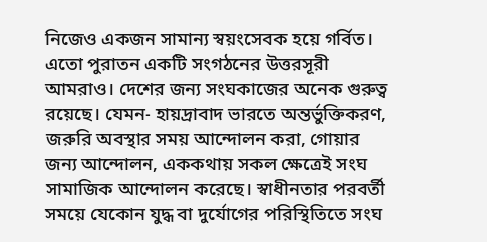নিজেও একজন সামান্য স্বয়ংসেবক হয়ে গর্বিত। এতো পুরাতন একটি সংগঠনের উত্তরসূরী আমরাও। দেশের জন্য সংঘকাজের অনেক গুরুত্ব রয়েছে। যেমন- হায়দ্রাবাদ ভারতে অন্তর্ভুক্তিকরণ, জরুরি অবস্থার সময় আন্দোলন করা, গোয়ার জন্য আন্দোলন, এককথায় সকল ক্ষেত্রেই সংঘ সামাজিক আন্দোলন করেছে। স্বাধীনতার পরবর্তী সময়ে যেকোন যুদ্ধ বা দুর্যোগের পরিস্থিতিতে সংঘ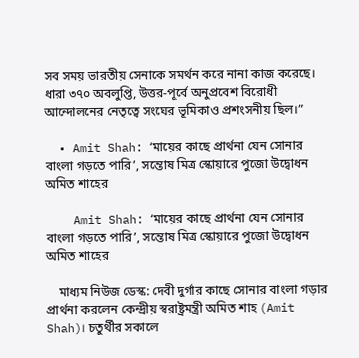সব সময় ভারতীয় সেনাকে সমর্থন করে নানা কাজ করেছে। ধারা ৩৭০ অবলুপ্তি, উত্তর-পূর্বে অনুপ্রবেশ বিরোধী আন্দোলনের নেতৃত্বে সংঘের ভূমিকাও প্রশংসনীয় ছিল।”

  • Amit Shah: ‘মায়ের কাছে প্রার্থনা যেন সোনার বাংলা গড়তে পারি’, সন্তোষ মিত্র স্কোয়ারে পুজো উদ্বোধন অমিত শাহের

    Amit Shah: ‘মায়ের কাছে প্রার্থনা যেন সোনার বাংলা গড়তে পারি’, সন্তোষ মিত্র স্কোয়ারে পুজো উদ্বোধন অমিত শাহের

    মাধ্যম নিউজ ডেস্ক: দেবী দুর্গার কাছে সোনার বাংলা গড়ার প্রার্থনা করলেন কেন্দ্রীয় স্বরাষ্ট্রমন্ত্রী অমিত শাহ (Amit Shah)। চতুর্থীর সকালে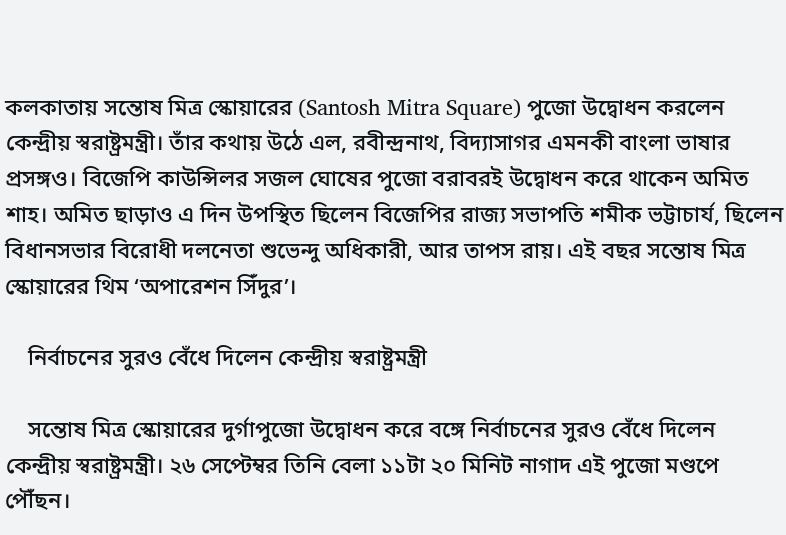কলকাতায় সন্তোষ মিত্র স্কোয়ারের (Santosh Mitra Square) পুজো উদ্বোধন করলেন কেন্দ্রীয় স্বরাষ্ট্রমন্ত্রী। তাঁর কথায় উঠে এল, রবীন্দ্রনাথ, বিদ্যাসাগর এমনকী বাংলা ভাষার প্রসঙ্গও। বিজেপি কাউন্সিলর সজল ঘোষের পুজো বরাবরই উদ্বোধন করে থাকেন অমিত শাহ। অমিত ছাড়াও এ দিন উপস্থিত ছিলেন বিজেপির রাজ্য সভাপতি শমীক ভট্টাচার্য, ছিলেন বিধানসভার বিরোধী দলনেতা শুভেন্দু অধিকারী, আর তাপস রায়। এই বছর সন্তোষ মিত্র স্কোয়ারের থিম ‘অপারেশন সিঁদুর’।

    নির্বাচনের সুরও বেঁধে দিলেন কেন্দ্রীয় স্বরাষ্ট্রমন্ত্রী

    সন্তোষ মিত্র স্কোয়ারের দুর্গাপুজো উদ্বোধন করে বঙ্গে নির্বাচনের সুরও বেঁধে দিলেন কেন্দ্রীয় স্বরাষ্ট্রমন্ত্রী। ২৬ সেপ্টেম্বর তিনি বেলা ১১টা ২০ মিনিট নাগাদ এই পুজো মণ্ডপে পৌঁছন।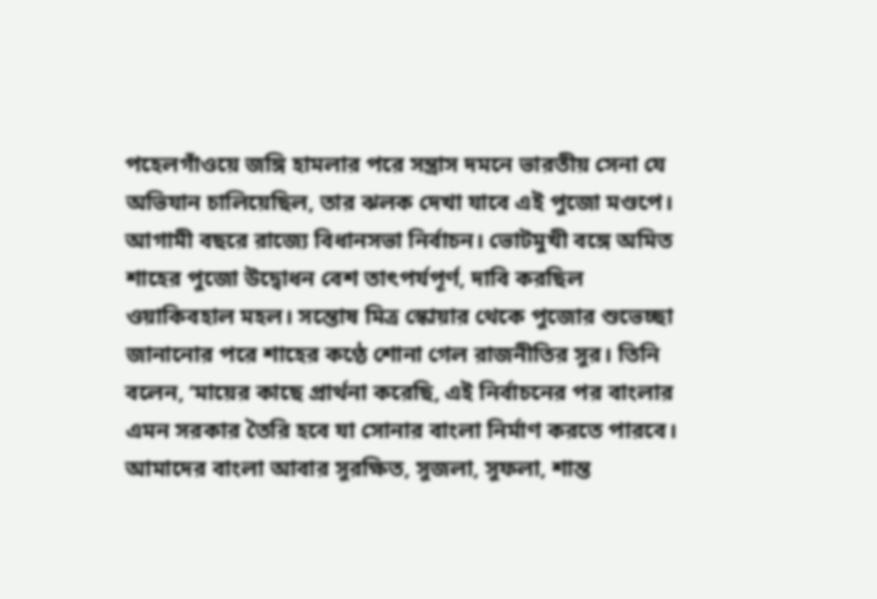পহেলগাঁওয়ে জঙ্গি হামলার পরে সন্ত্রাস দমনে ভারতীয় সেনা যে অভিযান চালিয়েছিল, তার ঝলক দেখা যাবে এই পুজো মণ্ডপে। আগামী বছরে রাজ্যে বিধানসভা নির্বাচন। ভোটমুখী বঙ্গে অমিত শাহের পুজো উদ্বোধন বেশ তাৎপর্যপূর্ণ, দাবি করছিল ওয়াকিবহাল মহল। সন্তোষ মিত্র স্কোয়ার থেকে পুজোর শুভেচ্ছা জানানোর পরে শাহের কণ্ঠে শোনা গেল রাজনীতির সুর। তিনি বলেন, ‘মায়ের কাছে প্রার্থনা করেছি, এই নির্বাচনের পর বাংলার এমন সরকার তৈরি হবে যা সোনার বাংলা নির্মাণ করতে পারবে। আমাদের বাংলা আবার সুরক্ষিত, সুজলা, সুফলা, শান্ত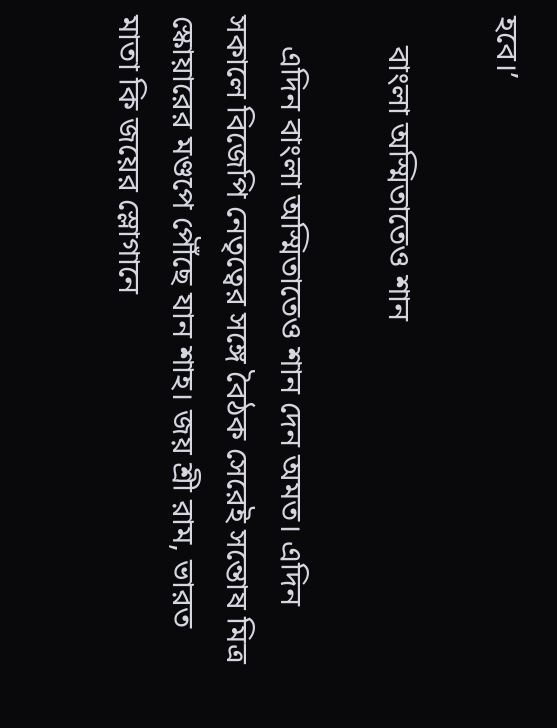হবে।’

    বাংলা অস্মিতাতেও শান

    এদিন বাংলা অস্মিতাতেও শান দেন অমত। এদিন সকালে বিজেপি নেতৃত্বের সঙ্গে বৈঠক সেরেই সন্তোষ মিত্র স্কোয়ারের মণ্ডপে পৌঁছে যান শাহ। জয় শ্রী রাম, ভারত মাতা কি জয়ের স্লোগানে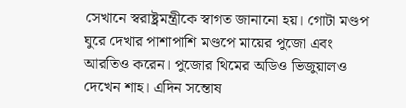সেখানে স্বরাষ্ট্রমন্ত্রীকে স্বাগত জানানো হয়। গোটা মণ্ডপ ঘুরে দেখার পাশাপাশি মণ্ডপে মায়ের পুজো এবং আরতিও করেন। পুজোর থিমের অডিও ভিজুয়ালও দেখেন শাহ। এদিন সন্তোষ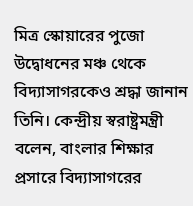মিত্র স্কোয়ারের পুজো উদ্বোধনের মঞ্চ থেকে বিদ্যাসাগরকেও শ্রদ্ধা জানান তিনি। কেন্দ্রীয় স্বরাষ্ট্রমন্ত্রী বলেন, বাংলার শিক্ষার প্রসারে বিদ্যাসাগরের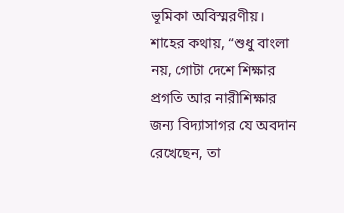ভূমিকা অবিস্মরণীয়। শাহের কথায়, “শুধু বাংলা নয়, গোটা দেশে শিক্ষার প্রগতি আর নারীশিক্ষার জন্য বিদ্যাসাগর যে অবদান রেখেছেন, তা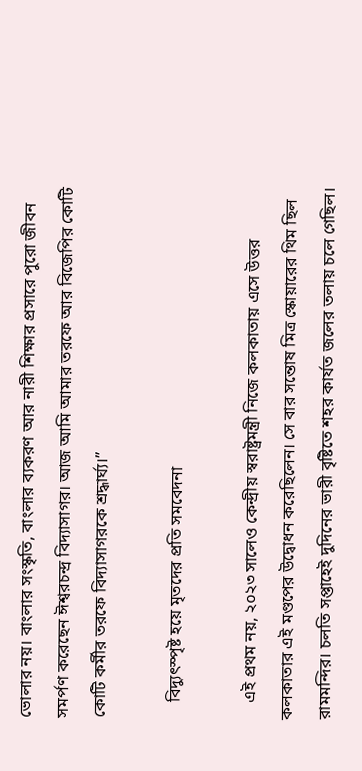ভোলার নয়। বাংলার সংস্কৃতি, বাংলার ব্যকরণ আর নারী শিক্ষার প্রসারে পুরো জীবন সমর্পণ করেছেন ঈশ্বরচন্দ্র বিদ্যাসাগর। আজ আমি আমার তরফে আর বিজেপির কোটি কোটি কর্মীর তরফে বিদ্যাসাগরকে শ্রদ্ধার্ঘ্য।”

    বিদ্যুৎস্পৃষ্ট হয়ে মৃতদের প্রতি সমবেদনা

    এই প্রথম নয়, ২০২৩ সালেও কেন্দ্রীয় স্বরাষ্ট্রমন্ত্রী নিজে কলকাতায় এসে উত্তর কলকাতার এই মণ্ডপের উদ্বোধন করেছিলেন। সে বার সন্তোষ মিত্র স্কোয়ারের থিম ছিল রামমন্দির। চলতি সপ্তাহেই দুদিনের ভারী বৃষ্টিতে শহর কার্যত জলের তলায় চলে গেছিল।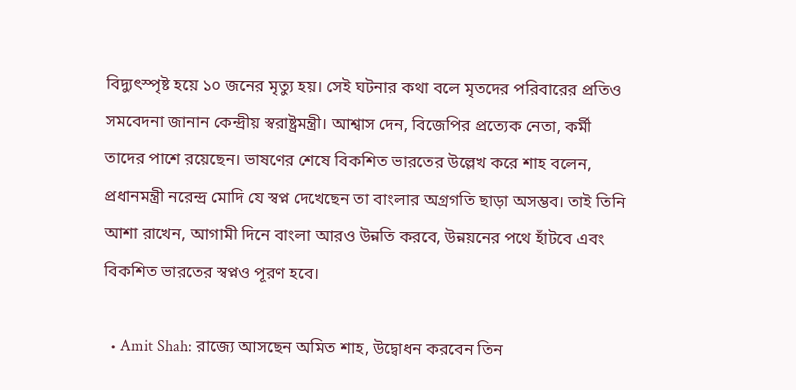বিদ্যুৎস্পৃষ্ট হয়ে ১০ জনের মৃত্যু হয়। সেই ঘটনার কথা বলে মৃতদের পরিবারের প্রতিও সমবেদনা জানান কেন্দ্রীয় স্বরাষ্ট্রমন্ত্রী। আশ্বাস দেন, বিজেপির প্রত্যেক নেতা, কর্মী তাদের পাশে রয়েছেন। ভাষণের শেষে বিকশিত ভারতের উল্লেখ করে শাহ বলেন, প্রধানমন্ত্রী নরেন্দ্র মোদি যে স্বপ্ন দেখেছেন তা বাংলার অগ্রগতি ছাড়া অসম্ভব। তাই তিনি আশা রাখেন, আগামী দিনে বাংলা আরও উন্নতি করবে, উন্নয়নের পথে হাঁটবে এবং বিকশিত ভারতের স্বপ্নও পূরণ হবে।

  • Amit Shah: রাজ্যে আসছেন অমিত শাহ, উদ্বোধন করবেন তিন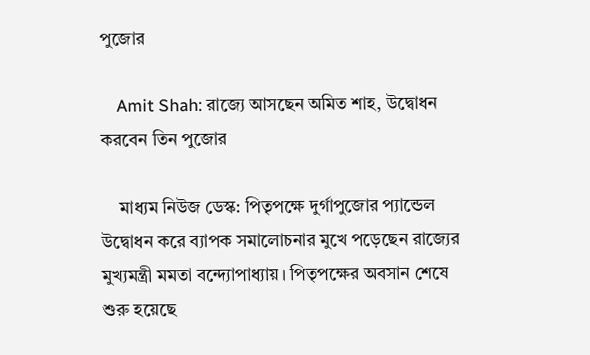পুজোর

    Amit Shah: রাজ্যে আসছেন অমিত শাহ, উদ্বোধন করবেন তিন পুজোর

    মাধ্যম নিউজ ডেস্ক: পিতৃপক্ষে দুর্গাপুজোর প্যান্ডেল উদ্বোধন করে ব্যাপক সমালোচনার মুখে পড়েছেন রাজ্যের মুখ্যমন্ত্রী মমতা বন্দ্যোপাধ্যায়। পিতৃপক্ষের অবসান শেষে শুরু হয়েছে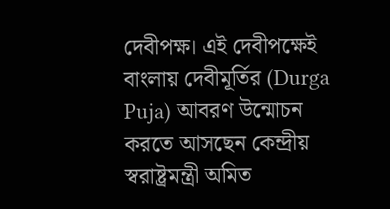দেবীপক্ষ। এই দেবীপক্ষেই বাংলায় দেবীমূর্তির (Durga Puja) আবরণ উন্মোচন করতে আসছেন কেন্দ্রীয় স্বরাষ্ট্রমন্ত্রী অমিত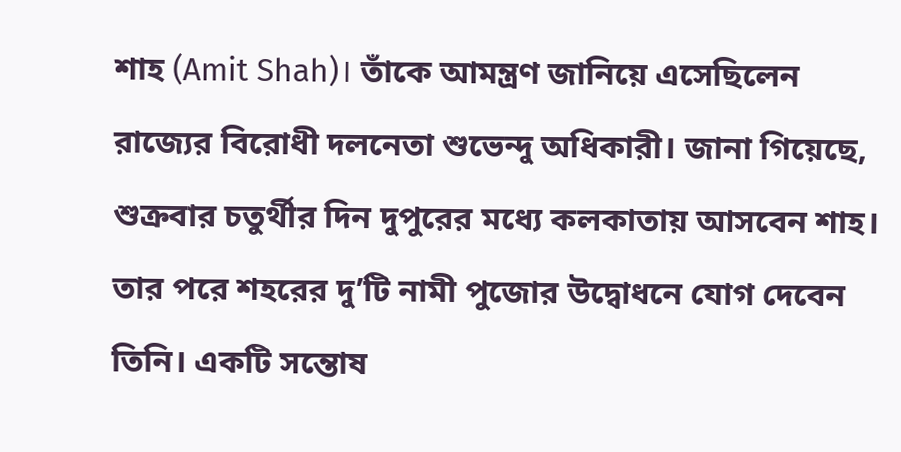শাহ (Amit Shah)। তাঁকে আমন্ত্রণ জানিয়ে এসেছিলেন রাজ্যের বিরোধী দলনেতা শুভেন্দু অধিকারী। জানা গিয়েছে, শুক্রবার চতুর্থীর দিন দুপুরের মধ্যে কলকাতায় আসবেন শাহ। তার পরে শহরের দু’টি নামী পুজোর উদ্বোধনে যোগ দেবেন তিনি। একটি সন্তোষ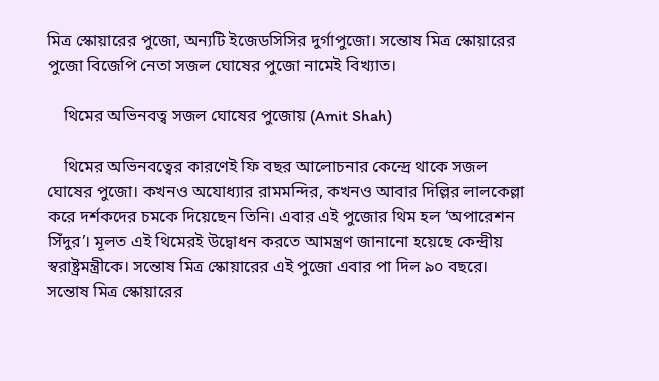মিত্র স্কোয়ারের পুজো, অন্যটি ইজেডসিসির দুর্গাপুজো। সন্তোষ মিত্র স্কোয়ারের পুজো বিজেপি নেতা সজল ঘোষের পুজো নামেই বিখ্যাত।

    থিমের অভিনবত্ব সজল ঘোষের পুজোয় (Amit Shah)

    থিমের অভিনবত্বের কারণেই ফি বছর আলোচনার কেন্দ্রে থাকে সজল ঘোষের পুজো। কখনও অযোধ্যার রামমন্দির, কখনও আবার দিল্লির লালকেল্লা করে দর্শকদের চমকে দিয়েছেন তিনি। এবার এই পুজোর থিম হল ‘অপারেশন সিঁদুর’। মূলত এই থিমেরই উদ্বোধন করতে আমন্ত্রণ জানানো হয়েছে কেন্দ্রীয় স্বরাষ্ট্রমন্ত্রীকে। সন্তোষ মিত্র স্কোয়ারের এই পুজো এবার পা দিল ৯০ বছরে। সন্তোষ মিত্র স্কোয়ারের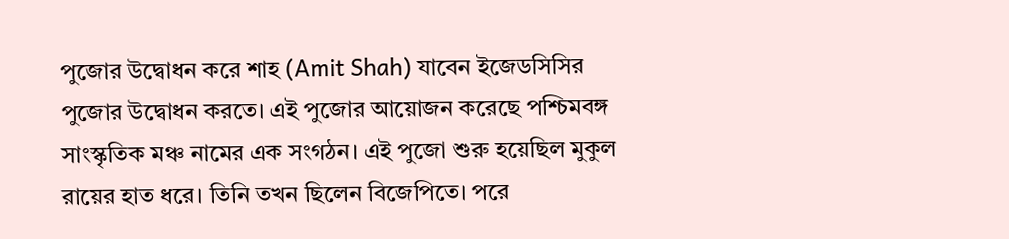পুজোর উদ্বোধন করে শাহ (Amit Shah) যাবেন ইজেডসিসির পুজোর উদ্বোধন করতে। এই পুজোর আয়োজন করেছে পশ্চিমবঙ্গ সাংস্কৃতিক মঞ্চ নামের এক সংগঠন। এই পুজো শুরু হয়েছিল মুকুল রায়ের হাত ধরে। তিনি তখন ছিলেন বিজেপিতে। পরে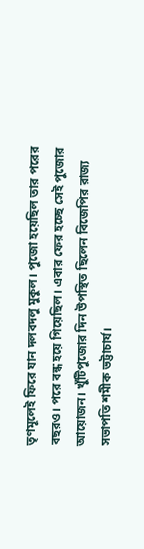তৃণমূলেই ফিরে যান দলবদলু মুকুল। পুজো হয়েছিল তার পরের বছরও। পরে বন্ধ হয়ে গিয়েছিল। এবার ফের হচ্ছে সেই পুজোর আয়োজন। খুঁটিপুজোর দিন উপস্থিত ছিলেন বিজেপির রাজ্য সভাপতি শমীক ভট্টাচার্য।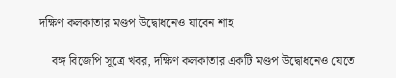দক্ষিণ কলকাতার মণ্ডপ উদ্বোধনেও যাবেন শাহ

    বঙ্গ বিজেপি সূত্রে খবর, দক্ষিণ কলকাতার একটি মণ্ডপ উদ্বোধনেও যেতে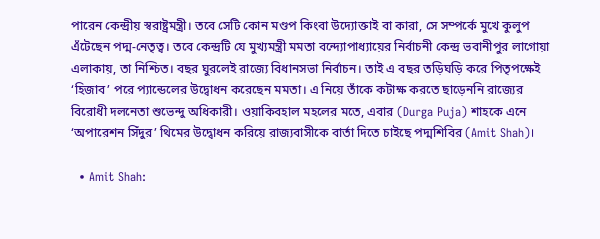পারেন কেন্দ্রীয় স্বরাষ্ট্রমন্ত্রী। তবে সেটি কোন মণ্ডপ কিংবা উদ্যোক্তাই বা কারা, সে সম্পর্কে মুখে কুলুপ এঁটেছেন পদ্ম-নেতৃত্ব। তবে কেন্দ্রটি যে মুখ্যমন্ত্রী মমতা বন্দ্যোপাধ্যায়ের নির্বাচনী কেন্দ্র ভবানীপুর লাগোয়া এলাকায়, তা নিশ্চিত। বছর ঘুরলেই রাজ্যে বিধানসভা নির্বাচন। তাই এ বছর তড়িঘড়ি করে পিতৃপক্ষেই ‘হিজাব’ পরে প্যান্ডেলের উদ্বোধন করেছেন মমতা। এ নিয়ে তাঁকে কটাক্ষ করতে ছাড়েননি রাজ্যের বিরোধী দলনেতা শুভেন্দু অধিকারী। ওয়াকিবহাল মহলের মতে, এবার (Durga Puja) শাহকে এনে ‘অপারেশন সিঁদুর’ থিমের উদ্বোধন করিয়ে রাজ্যবাসীকে বার্তা দিতে চাইছে পদ্মশিবির (Amit Shah)।

  • Amit Shah: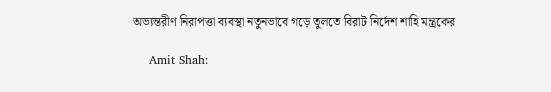অভ্যন্তরীণ নিরাপত্তা ব্যবস্থা নতুনভাবে গড়ে তুলতে বিরাট নির্দেশ শাহি মন্ত্রকের

    Amit Shah: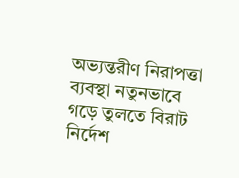অভ্যন্তরীণ নিরাপত্তা ব্যবস্থা নতুনভাবে গড়ে তুলতে বিরাট নির্দেশ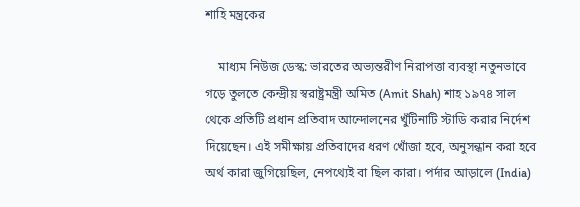শাহি মন্ত্রকের

    মাধ্যম নিউজ ডেস্ক: ভারতের অভ্যন্তরীণ নিরাপত্তা ব্যবস্থা নতুনভাবে গড়ে তুলতে কেন্দ্রীয় স্বরাষ্ট্রমন্ত্রী অমিত (Amit Shah) শাহ ১৯৭৪ সাল থেকে প্রতিটি প্রধান প্রতিবাদ আন্দোলনের খুঁটিনাটি স্টাডি করার নির্দেশ দিয়েছেন। এই সমীক্ষায় প্রতিবাদের ধরণ খোঁজা হবে, অনুসন্ধান করা হবে অর্থ কারা জুগিয়েছিল, নেপথ্যেই বা ছিল কারা। পর্দার আড়ালে (India)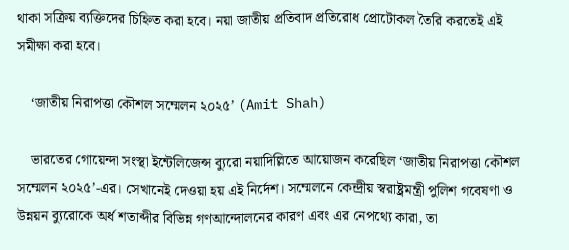থাকা সক্রিয় ব্যক্তিদের চিহ্নিত করা হবে। নয়া জাতীয় প্রতিবাদ প্রতিরোধ প্রোটোকল তৈরি করতেই এই সমীক্ষা করা হবে।

    ‘জাতীয় নিরাপত্তা কৌশল সম্মেলন ২০২৫’ (Amit Shah)

    ভারতের গোয়েন্দা সংস্থা ইন্টেলিজেন্স ব্যুরো নয়াদিল্লিতে আয়োজন করেছিল ‘জাতীয় নিরাপত্তা কৌশল সম্মেলন ২০২৫’-এর। সেখানেই দেওয়া হয় এই নির্দেশ। সম্মেলনে কেন্দ্রীয় স্বরাষ্ট্রমন্ত্রী পুলিশ গবেষণা ও উন্নয়ন ব্যুরোকে অর্ধ শতাব্দীর বিভিন্ন গণআন্দোলনের কারণ এবং এর নেপথ্যে কারা, তা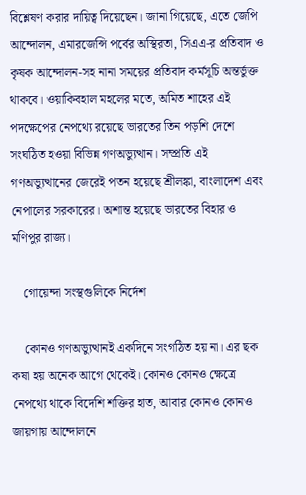বিশ্লেষণ করার দায়িত্ব দিয়েছেন। জানা গিয়েছে, এতে জেপি আন্দোলন, এমারজেন্সি পর্বের অস্থিরতা, সিএএ-র প্রতিবাদ ও কৃষক আন্দোলন-সহ নানা সময়ের প্রতিবাদ কর্মসূচি অন্তর্ভুক্ত থাকবে। ওয়াকিবহাল মহলের মতে, অমিত শাহের এই পদক্ষেপের নেপথ্যে রয়েছে ভারতের তিন পড়শি দেশে সংঘঠিত হওয়া বিভিন্ন গণঅভ্যুত্থান। সম্প্রতি এই গণঅভ্যুত্থানের জেরেই পতন হয়েছে শ্রীলঙ্কা, বাংলাদেশ এবং নেপালের সরকারের। অশান্ত হয়েছে ভারতের বিহার ও মণিপুর রাজ্য।

    গোয়েন্দা সংস্থগুলিকে নির্দেশ

    কোনও গণঅভ্যুত্থানই একদিনে সংগঠিত হয় না। এর ছক কষা হয় অনেক আগে থেকেই। কোনও কোনও ক্ষেত্রে নেপথ্যে থাকে বিদেশি শক্তির হাত, আবার কোনও কোনও জায়গায় আন্দোলনে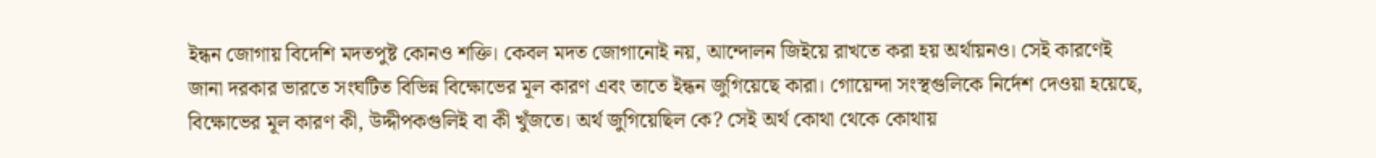ইন্ধন জোগায় বিদেশি মদতপুষ্ট কোনও শক্তি। কেবল মদত জোগানোই নয়, আন্দোলন জিইয়ে রাখতে করা হয় অর্থায়নও। সেই কারণেই জানা দরকার ভারতে সংঘটিত বিভিন্ন বিক্ষোভের মূল কারণ এবং তাতে ইন্ধন জুগিয়েছে কারা। গোয়েন্দা সংস্থগুলিকে নির্দেশ দেওয়া হয়েছে, বিক্ষোভের মূল কারণ কী, উদ্দীপকগুলিই বা কী খুঁজতে। অর্থ জুগিয়েছিল কে? সেই অর্থ কোথা থেকে কোথায়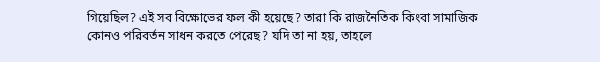গিয়েছিল? এই সব বিক্ষোভের ফল কী হয়েছে? তারা কি রাজনৈতিক কিংবা সামাজিক কোনও পরিবর্তন সাধন করতে পেরেছ? যদি তা না হয়, তাহলে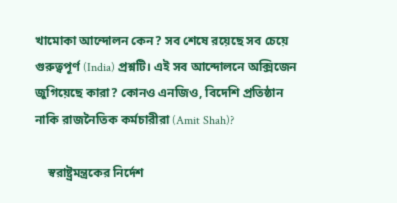খামোকা আন্দোলন কেন? সব শেষে রয়েছে সব চেয়ে গুরুত্বপূর্ণ (India) প্রশ্নটি। এই সব আন্দোলনে অক্সিজেন জুগিয়েছে কারা? কোনও এনজিও, বিদেশি প্রতিষ্ঠান নাকি রাজনৈতিক কর্মচারীরা (Amit Shah)?

    স্বরাষ্ট্রমন্ত্রকের নির্দেশ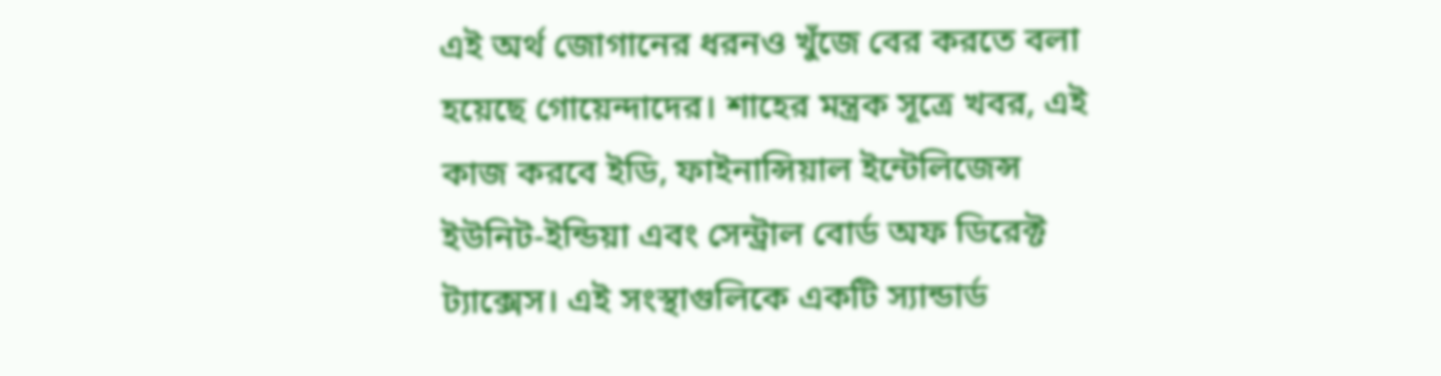এই অর্থ জোগানের ধরনও খুঁজে বের করতে বলা হয়েছে গোয়েন্দাদের। শাহের মন্ত্রক সূত্রে খবর, এই কাজ করবে ইডি, ফাইনান্সিয়াল ইন্টেলিজেন্স ইউনিট-ইন্ডিয়া এবং সেন্ট্রাল বোর্ড অফ ডিরেক্ট ট্যাক্সেস। এই সংস্থাগুলিকে একটি স্যান্ডার্ড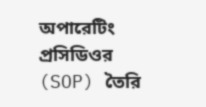অপারেটিং প্রসিডিওর (SOP) তৈরি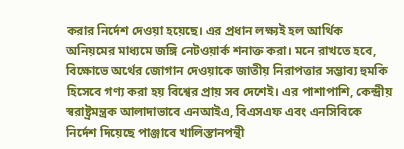করার নির্দেশ দেওয়া হয়েছে। এর প্রধান লক্ষ্যই হল আর্থিক অনিয়মের মাধ্যমে জঙ্গি নেটওয়ার্ক শনাক্ত করা। মনে রাখতে হবে, বিক্ষোভে অর্থের জোগান দেওয়াকে জাতীয় নিরাপত্তার সম্ভাব্য হুমকি হিসেবে গণ্য করা হয় বিশ্বের প্রায় সব দেশেই। এর পাশাপাশি, কেন্দ্রীয় স্বরাষ্ট্রমন্ত্রক আলাদাভাবে এনআইএ, বিএসএফ এবং এনসিবিকে নির্দেশ দিয়েছে পাঞ্জাবে খালিস্তানপন্থী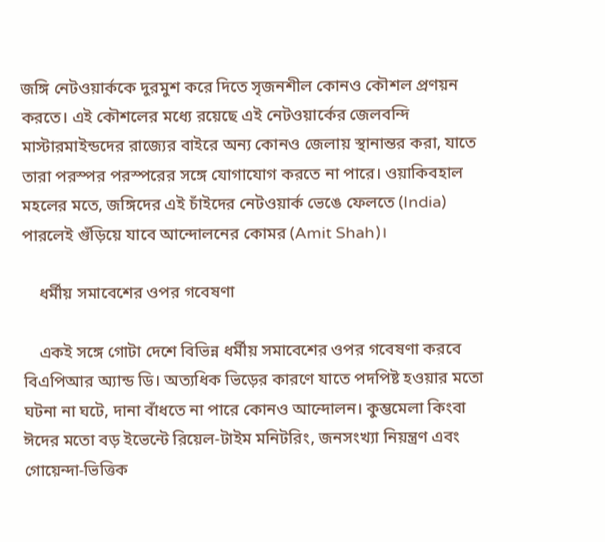জঙ্গি নেটওয়ার্ককে দুরমুশ করে দিতে সৃজনশীল কোনও কৌশল প্রণয়ন করতে। এই কৌশলের মধ্যে রয়েছে এই নেটওয়ার্কের জেলবন্দি মাস্টারমাইন্ডদের রাজ্যের বাইরে অন্য কোনও জেলায় স্থানান্তর করা, যাতে তারা পরস্পর পরস্পরের সঙ্গে যোগাযোগ করতে না পারে। ওয়াকিবহাল মহলের মতে, জঙ্গিদের এই চাঁইদের নেটওয়ার্ক ভেঙে ফেলতে (India) পারলেই গুঁড়িয়ে যাবে আন্দোলনের কোমর (Amit Shah)।

    ধর্মীয় সমাবেশের ওপর গবেষণা

    একই সঙ্গে গোটা দেশে বিভিন্ন ধর্মীয় সমাবেশের ওপর গবেষণা করবে বিএপিআর অ্যান্ড ডি। অত্যধিক ভিড়ের কারণে যাতে পদপিষ্ট হওয়ার মতো ঘটনা না ঘটে, দানা বাঁধতে না পারে কোনও আন্দোলন। কুম্ভমেলা কিংবা ঈদের মতো বড় ইভেন্টে রিয়েল-টাইম মনিটরিং, জনসংখ্যা নিয়ন্ত্রণ এবং গোয়েন্দা-ভিত্তিক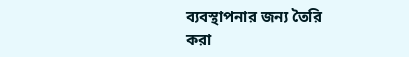ব্যবস্থাপনার জন্য তৈরি করা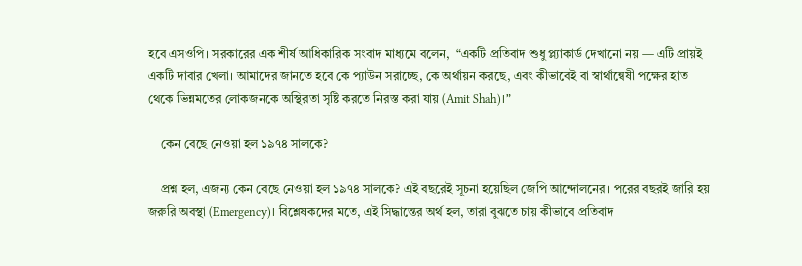হবে এসওপি। সরকারের এক শীর্ষ আধিকারিক সংবাদ মাধ্যমে বলেন,  “একটি প্রতিবাদ শুধু প্ল্যাকার্ড দেখানো নয় — এটি প্রায়ই একটি দাবার খেলা। আমাদের জানতে হবে কে প্যাউন সরাচ্ছে, কে অর্থায়ন করছে, এবং কীভাবেই বা স্বার্থান্বেষী পক্ষের হাত থেকে ভিন্নমতের লোকজনকে অস্থিরতা সৃষ্টি করতে নিরস্ত করা যায় (Amit Shah)।”

    কেন বেছে নেওয়া হল ১৯৭৪ সালকে?

    প্রশ্ন হল, এজন্য কেন বেছে নেওয়া হল ১৯৭৪ সালকে? এই বছরেই সূচনা হয়েছিল জেপি আন্দোলনের। পরের বছরই জারি হয় জরুরি অবস্থা (Emergency)। বিশ্লেষকদের মতে, এই সিদ্ধান্তের অর্থ হল, তারা বুঝতে চায় কীভাবে প্রতিবাদ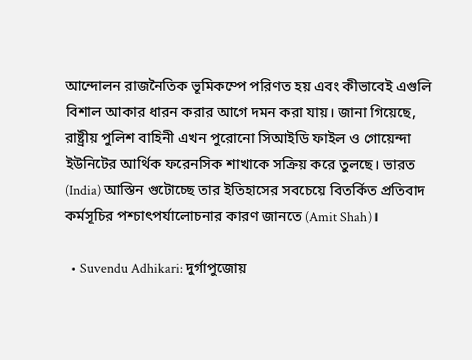আন্দোলন রাজনৈতিক ভূমিকম্পে পরিণত হয় এবং কীভাবেই এগুলি বিশাল আকার ধারন করার আগে দমন করা যায়। জানা গিয়েছে, রাষ্ট্রীয় পুলিশ বাহিনী এখন পুরোনো সিআইডি ফাইল ও গোয়েন্দা ইউনিটের আর্থিক ফরেনসিক শাখাকে সক্রিয় করে তুলছে। ভারত (India) আস্তিন গুটোচ্ছে তার ইতিহাসের সবচেয়ে বিতর্কিত প্রতিবাদ কর্মসূচির পশ্চাৎপর্যালোচনার কারণ জানতে (Amit Shah)।

  • Suvendu Adhikari: দুর্গাপুজোয়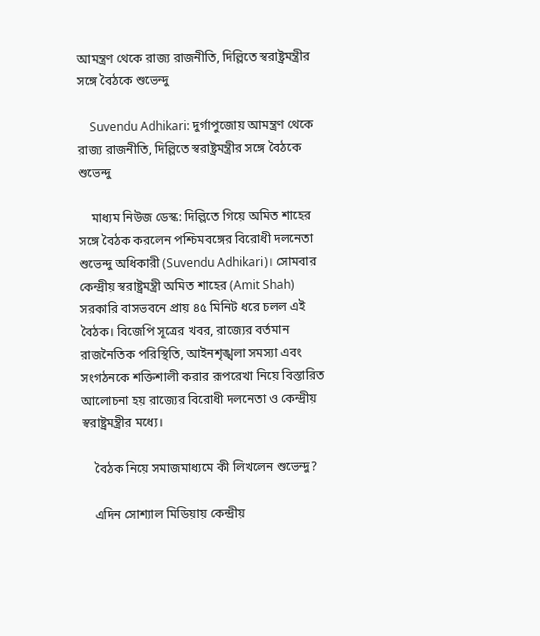আমন্ত্রণ থেকে রাজ্য রাজনীতি, দিল্লিতে স্বরাষ্ট্রমন্ত্রীর সঙ্গে বৈঠকে শুভেন্দু

    Suvendu Adhikari: দুর্গাপুজোয় আমন্ত্রণ থেকে রাজ্য রাজনীতি, দিল্লিতে স্বরাষ্ট্রমন্ত্রীর সঙ্গে বৈঠকে শুভেন্দু

    মাধ্যম নিউজ ডেস্ক: দিল্লিতে গিয়ে অমিত শাহের সঙ্গে বৈঠক করলেন পশ্চিমবঙ্গের বিরোধী দলনেতা শুভেন্দু অধিকারী (Suvendu Adhikari)। সোমবার কেন্দ্রীয় স্বরাষ্ট্রমন্ত্রী অমিত শাহের (Amit Shah) সরকারি বাসভবনে প্রায় ৪৫ মিনিট ধরে চলল এই বৈঠক। বিজেপি সূত্রের খবর, রাজ্যের বর্তমান রাজনৈতিক পরিস্থিতি, আইনশৃঙ্খলা সমস্যা এবং সংগঠনকে শক্তিশালী করার রূপরেখা নিয়ে বিস্তারিত আলোচনা হয় রাজ্যের বিরোধী দলনেতা ও কেন্দ্রীয় স্বরাষ্ট্রমন্ত্রীর মধ্যে।

    বৈঠক নিয়ে সমাজমাধ্যমে কী লিখলেন শুভেন্দু?

    এদিন সোশ্যাল মিডিয়ায় কেন্দ্রীয়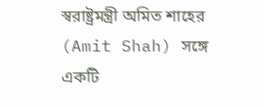স্বরাষ্ট্রমন্ত্রী অমিত শাহের (Amit Shah) সঙ্গে একটি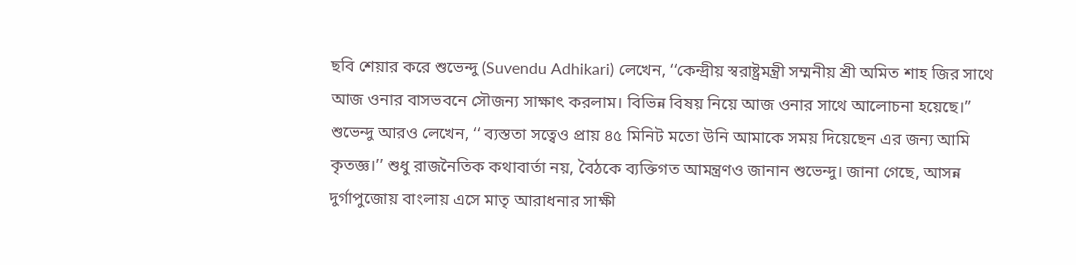ছবি শেয়ার করে শুভেন্দু (Suvendu Adhikari) লেখেন, ‘‘কেন্দ্রীয় স্বরাষ্ট্রমন্ত্রী সম্মনীয় শ্রী অমিত শাহ জির সাথে আজ ওনার বাসভবনে সৌজন্য সাক্ষাৎ করলাম। বিভিন্ন বিষয় নিয়ে আজ ওনার সাথে আলোচনা হয়েছে।’’ শুভেন্দু আরও লেখেন, ‘‘ ব্যস্ততা সত্বেও প্রায় ৪৫ মিনিট মতো উনি আমাকে সময় দিয়েছেন এর জন্য আমি কৃতজ্ঞ।’’ শুধু রাজনৈতিক কথাবার্তা নয়, বৈঠকে ব্যক্তিগত আমন্ত্রণও জানান শুভেন্দু। জানা গেছে, আসন্ন দুর্গাপুজোয় বাংলায় এসে মাতৃ আরাধনার সাক্ষী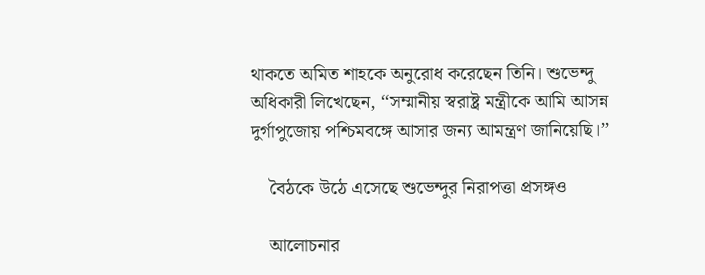থাকতে অমিত শাহকে অনুরোধ করেছেন তিনি। শুভেন্দু অধিকারী লিখেছেন, ‘‘সম্মানীয় স্বরাষ্ট্র মন্ত্রীকে আমি আসন্ন দুর্গাপুজোয় পশ্চিমবঙ্গে আসার জন্য আমন্ত্রণ জানিয়েছি।’’

    বৈঠকে উঠে এসেছে শুভেন্দুর নিরাপত্তা প্রসঙ্গও

    আলোচনার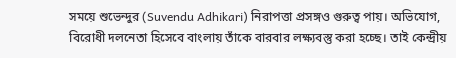সময়ে শুভেন্দুর (Suvendu Adhikari) নিরাপত্তা প্রসঙ্গও গুরুত্ব পায়। অভিযোগ, বিরোধী দলনেতা হিসেবে বাংলায় তাঁকে বারবার লক্ষ্যবস্তু করা হচ্ছে। তাই কেন্দ্রীয়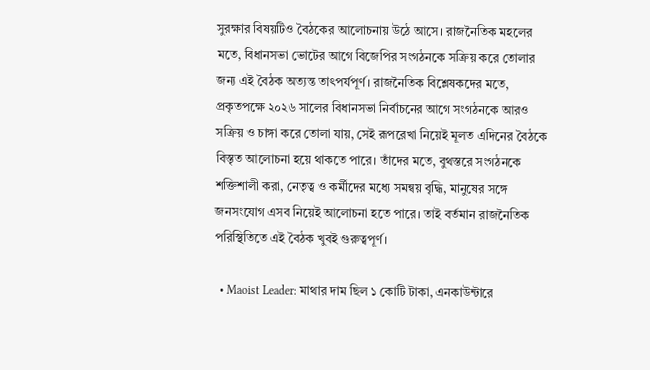সুরক্ষার বিষয়টিও বৈঠকের আলোচনায় উঠে আসে। রাজনৈতিক মহলের মতে, বিধানসভা ভোটের আগে বিজেপির সংগঠনকে সক্রিয় করে তোলার জন্য এই বৈঠক অত্যন্ত তাৎপর্যপূর্ণ। রাজনৈতিক বিশ্লেষকদের মতে, প্রকৃতপক্ষে ২০২৬ সালের বিধানসভা নির্বাচনের আগে সংগঠনকে আরও সক্রিয় ও চাঙ্গা করে তোলা যায়, সেই রূপরেখা নিয়েই মূলত এদিনের বৈঠকে বিস্তৃত আলোচনা হয়ে থাকতে পারে। তাঁদের মতে, বুথস্তরে সংগঠনকে শক্তিশালী করা, নেতৃত্ব ও কর্মীদের মধ্যে সমন্বয় বৃদ্ধি, মানুষের সঙ্গে জনসংযোগ এসব নিয়েই আলোচনা হতে পারে। তাই বর্তমান রাজনৈতিক পরিস্থিতিতে এই বৈঠক খুবই গুরুত্বপূর্ণ।

  • Maoist Leader: মাথার দাম ছিল ১ কোটি টাকা, এনকাউন্টারে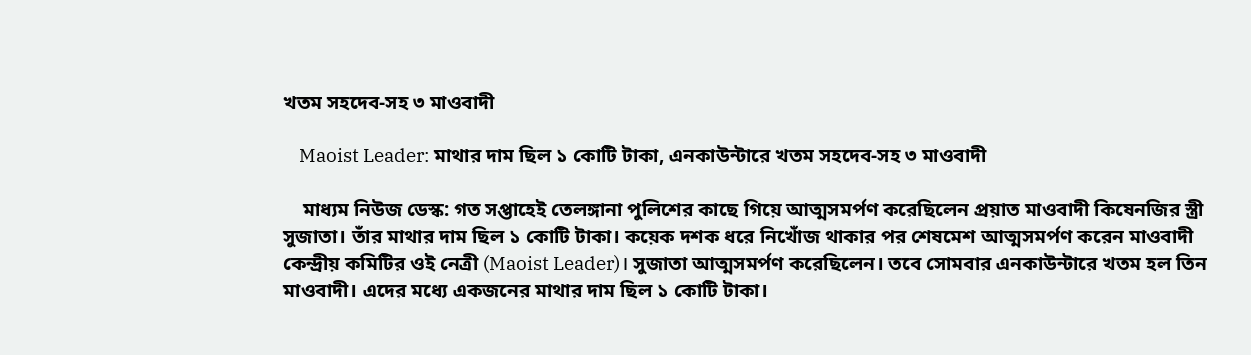খতম সহদেব-সহ ৩ মাওবাদী

    Maoist Leader: মাথার দাম ছিল ১ কোটি টাকা, এনকাউন্টারে খতম সহদেব-সহ ৩ মাওবাদী

    মাধ্যম নিউজ ডেস্ক: গত সপ্তাহেই তেলঙ্গানা পুলিশের কাছে গিয়ে আত্মসমর্পণ করেছিলেন প্রয়াত মাওবাদী কিষেনজির স্ত্রী সুজাতা। তাঁর মাথার দাম ছিল ১ কোটি টাকা। কয়েক দশক ধরে নিখোঁজ থাকার পর শেষমেশ আত্মসমর্পণ করেন মাওবাদী কেন্দ্রীয় কমিটির ওই নেত্রী (Maoist Leader)। সুজাতা আত্মসমর্পণ করেছিলেন। তবে সোমবার এনকাউন্টারে খতম হল তিন মাওবাদী। এদের মধ্যে একজনের মাথার দাম ছিল ১ কোটি টাকা।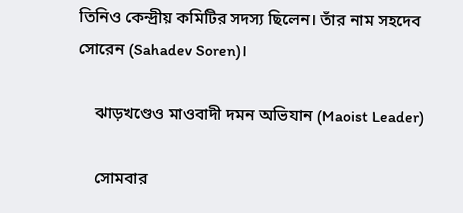তিনিও কেন্দ্রীয় কমিটির সদস্য ছিলেন। তাঁর নাম সহদেব সোরেন (Sahadev Soren)।

    ঝাড়খণ্ডেও মাওবাদী দমন অভিযান (Maoist Leader)

    সোমবার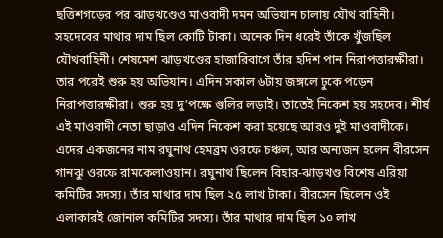ছত্তিশগড়ের পর ঝাড়খণ্ডেও মাওবাদী দমন অভিযান চালায় যৌথ বাহিনী। সহদেবের মাথার দাম ছিল কোটি টাকা। অনেক দিন ধরেই তাঁকে খুঁজছিল যৌথবাহিনী। শেষমেশ ঝাড়খণ্ডের হাজারিবাগে তাঁর হদিশ পান নিরাপত্তারক্ষীরা। তার পরেই শুরু হয় অভিযান। এদিন সকাল ৬টায় জঙ্গলে ঢুকে পড়েন নিরাপত্তারক্ষীরা। শুরু হয় দু’পক্ষে গুলির লড়াই। তাতেই নিকেশ হয় সহদেব। শীর্ষ এই মাওবাদী নেতা ছাড়াও এদিন নিকেশ করা হয়েছে আরও দুই মাওবাদীকে। এদের একজনের নাম রঘুনাথ হেমব্রম ওরফে চঞ্চল, আর অন্যজন হলেন বীরসেন গানঝু ওরফে রামকেলাওয়ান। রঘুনাথ ছিলেন বিহার-ঝাড়খণ্ড বিশেষ এরিয়া কমিটির সদস্য। তাঁর মাথার দাম ছিল ২৫ লাখ টাকা। বীরসেন ছিলেন ওই এলাকারই জোনাল কমিটির সদস্য। তাঁর মাথার দাম ছিল ১০ লাখ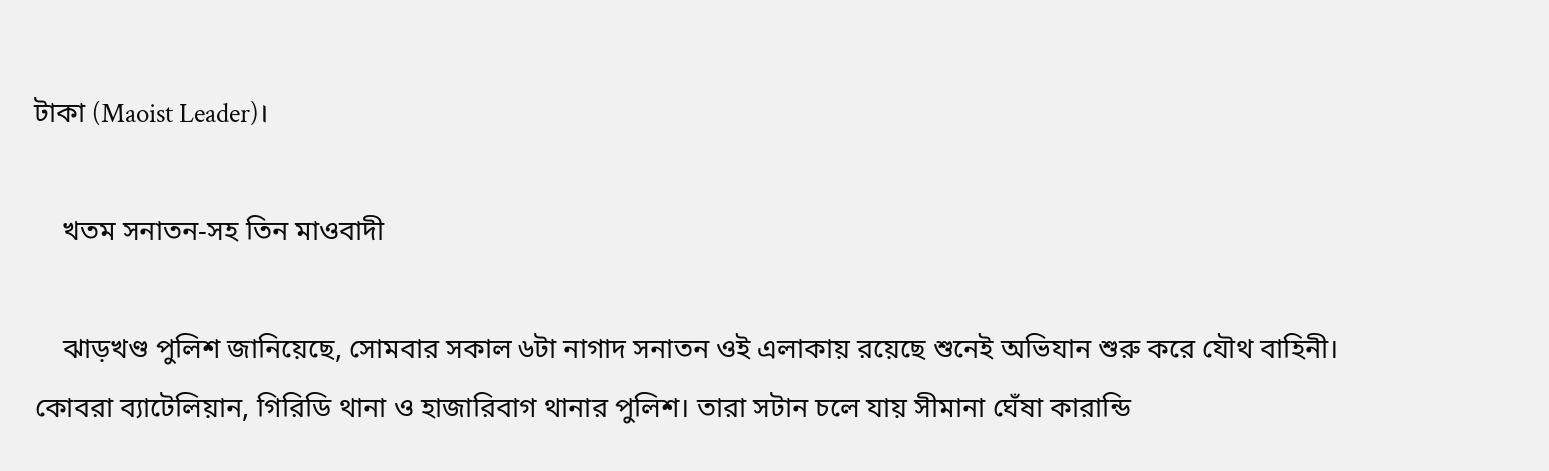টাকা (Maoist Leader)।

    খতম সনাতন-সহ তিন মাওবাদী

    ঝাড়খণ্ড পুলিশ জানিয়েছে, সোমবার সকাল ৬টা নাগাদ সনাতন ওই এলাকায় রয়েছে শুনেই অভিযান শুরু করে যৌথ বাহিনী। কোবরা ব্যাটেলিয়ান, গিরিডি থানা ও হাজারিবাগ থানার পুলিশ। তারা সটান চলে যায় সীমানা ঘেঁষা কারান্ডি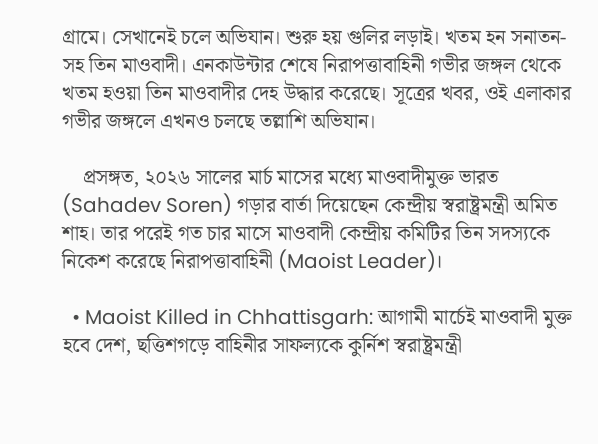গ্রামে। সেখানেই চলে অভিযান। শুরু হয় গুলির লড়াই। খতম হন সনাতন-সহ তিন মাওবাদী। এনকাউন্টার শেষে নিরাপত্তাবাহিনী গভীর জঙ্গল থেকে খতম হওয়া তিন মাওবাদীর দেহ উদ্ধার করেছে। সূত্রের খবর, ওই এলাকার গভীর জঙ্গলে এখনও চলছে তল্লাশি অভিযান।

    প্রসঙ্গত, ২০২৬ সালের মার্চ মাসের মধ্যে মাওবাদীমুক্ত ভারত (Sahadev Soren) গড়ার বার্তা দিয়েছেন কেন্দ্রীয় স্বরাষ্ট্রমন্ত্রী অমিত শাহ। তার পরেই গত চার মাসে মাওবাদী কেন্দ্রীয় কমিটির তিন সদস্যকে নিকেশ করেছে নিরাপত্তাবাহিনী (Maoist Leader)।

  • Maoist Killed in Chhattisgarh: আগামী মার্চেই মাওবাদী মুক্ত হবে দেশ, ছত্তিশগড়ে বাহিনীর সাফল্যকে কুর্নিশ স্বরাষ্ট্রমন্ত্রী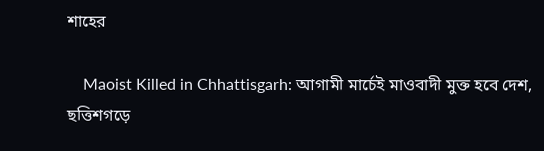শাহের

    Maoist Killed in Chhattisgarh: আগামী মার্চেই মাওবাদী মুক্ত হবে দেশ, ছত্তিশগড়ে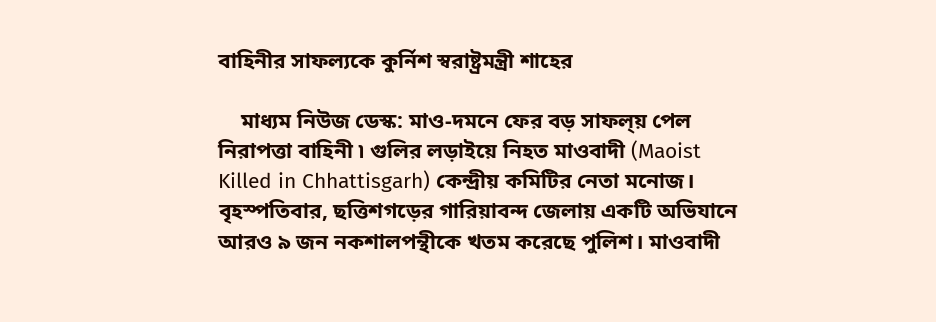বাহিনীর সাফল্যকে কুর্নিশ স্বরাষ্ট্রমন্ত্রী শাহের

    মাধ্যম নিউজ ডেস্ক: মাও-দমনে ফের বড় সাফল্য় পেল নিরাপত্তা বাহিনী ৷ গুলির লড়াইয়ে নিহত মাওবাদী (Maoist Killed in Chhattisgarh) কেন্দ্রীয় কমিটির নেতা মনোজ। বৃহস্পতিবার, ছত্তিশগড়ের গারিয়াবন্দ জেলায় একটি অভিযানে আরও ৯ জন নকশালপন্থীকে খতম করেছে পুলিশ। মাওবাদী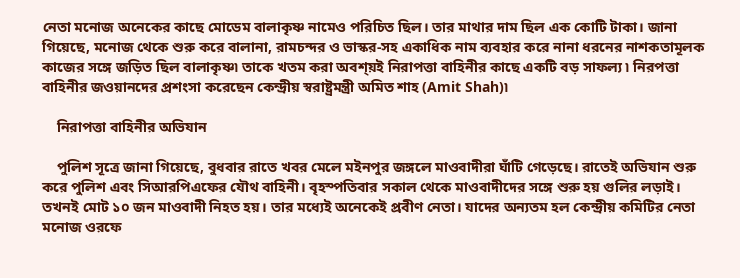নেতা মনোজ অনেকের কাছে মোডেম বালাকৃষ্ণ নামেও পরিচিত ছিল। তার মাথার দাম ছিল এক কোটি টাকা। জানা গিয়েছে, মনোজ থেকে শুরু করে বালানা, রামচন্দর ও ভাস্কর-সহ একাধিক নাম ব্যবহার করে নানা ধরনের নাশকতামূলক কাজের সঙ্গে জড়িত ছিল বালাকৃষ্ণ৷ তাকে খতম করা অবশ্য়ই নিরাপত্তা বাহিনীর কাছে একটি বড় সাফল্য ৷ নিরপত্তা বাহিনীর জওয়ানদের প্রশংসা করেছেন কেন্দ্রীয় স্বরাষ্ট্রমন্ত্রী অমিত শাহ (Amit Shah)৷

    নিরাপত্তা বাহিনীর অভিযান

    পুলিশ সূত্রে জানা গিয়েছে, বুধবার রাতে খবর মেলে মইনপুর জঙ্গলে মাওবাদীরা ঘাঁটি গেড়েছে। রাতেই অভিযান শুরু করে পুলিশ এবং সিআরপিএফের যৌথ বাহিনী। বৃহস্পতিবার সকাল থেকে মাওবাদীদের সঙ্গে শুরু হয় গুলির লড়াই। তখনই মোট ১০ জন মাওবাদী নিহত হয়। তার মধ্যেই অনেকেই প্রবীণ নেতা। যাদের অন্যতম হল কেন্দ্রীয় কমিটির নেতা মনোজ ওরফে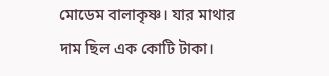মোডেম বালাকৃষ্ণ। যার মাথার দাম ছিল এক কোটি টাকা।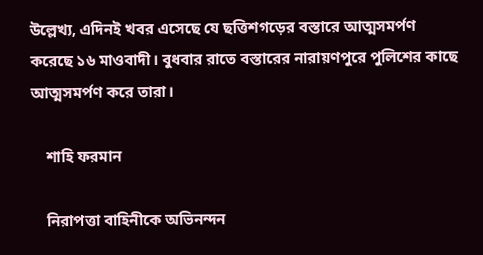উল্লেখ্য, এদিনই খবর এসেছে যে ছত্তিশগড়ের বস্তারে আত্মসমর্পণ করেছে ১৬ মাওবাদী। বুধবার রাতে বস্তারের নারায়ণপুরে পুলিশের কাছে আত্মসমর্পণ করে তারা।

    শাহি ফরমান

    নিরাপত্তা বাহিনীকে অভিনন্দন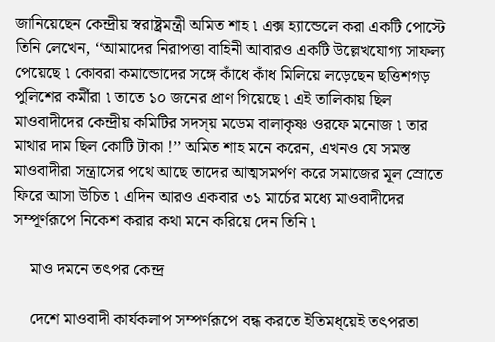জানিয়েছেন কেন্দ্রীয় স্বরাষ্ট্রমন্ত্রী অমিত শাহ ৷ এক্স হ্যান্ডেলে করা একটি পোস্টে তিনি লেখেন, ‘‘আমাদের নিরাপত্তা বাহিনী আবারও একটি উল্লেখযোগ্য সাফল্য পেয়েছে ৷ কোবরা কমান্ডোদের সঙ্গে কাঁধে কাঁধ মিলিয়ে লড়েছেন ছত্তিশগড় পুলিশের কর্মীরা ৷ তাতে ১০ জনের প্রাণ গিয়েছে ৷ এই তালিকায় ছিল মাওবাদীদের কেন্দ্রীয় কমিটির সদস্য় মডেম বালাকৃষ্ণ ওরফে মনোজ ৷ তার মাথার দাম ছিল কোটি টাকা !’’ অমিত শাহ মনে করেন, এখনও যে সমস্ত মাওবাদীরা সন্ত্রাসের পথে আছে তাদের আত্মসমর্পণ করে সমাজের মূল স্রোতে ফিরে আসা উচিত ৷ এদিন আরও একবার ৩১ মার্চের মধ্যে মাওবাদীদের সম্পূর্ণরূপে নিকেশ করার কথা মনে করিয়ে দেন তিনি ৷

    মাও দমনে তৎপর কেন্দ্র

    দেশে মাওবাদী কার্যকলাপ সম্পর্ণরূপে বন্ধ করতে ইতিমধ্য়েই তৎপরতা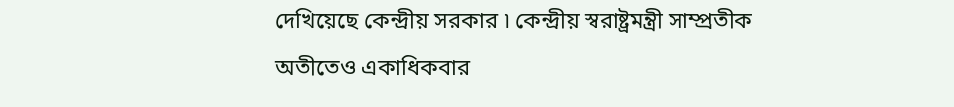দেখিয়েছে কেন্দ্রীয় সরকার ৷ কেন্দ্রীয় স্বরাষ্ট্রমন্ত্রী সাম্প্রতীক অতীতেও একাধিকবার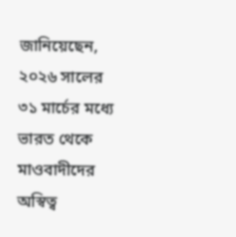জানিয়েছেন, ২০২৬ সালের ৩১ মার্চের মধ্যে ভারত থেকে মাওবাদীদের অস্বিত্ব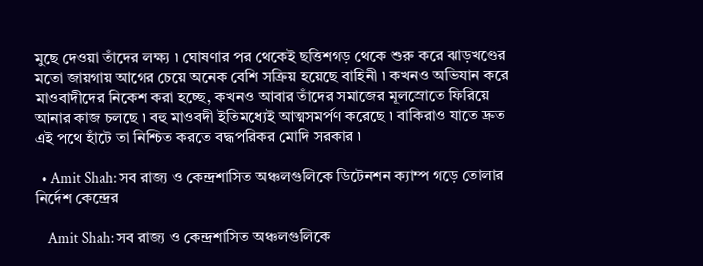মুছে দেওয়া তাঁদের লক্ষ্য ৷ ঘোষণার পর থেকেই ছত্তিশগড় থেকে শুরু করে ঝাড়খণ্ডের মতো জায়গায় আগের চেয়ে অনেক বেশি সক্রিয় হয়েছে বাহিনী ৷ কখনও অভিযান করে মাওবাদীদের নিকেশ করা হচ্ছে, কখনও আবার তাঁদের সমাজের মূলস্রোতে ফিরিয়ে আনার কাজ চলছে ৷ বহু মাওবদী ইতিমধ্যেই আত্মসমর্পণ করেছে ৷ বাকিরাও যাতে দ্রুত এই পথে হাঁটে তা নিশ্চিত করতে বদ্ধপরিকর মোদি সরকার ৷

  • Amit Shah: সব রাজ্য ও কেন্দ্রশাসিত অঞ্চলগুলিকে ডিটেনশন ক্যাম্প গড়ে তোলার নির্দেশ কেন্দ্রের

    Amit Shah: সব রাজ্য ও কেন্দ্রশাসিত অঞ্চলগুলিকে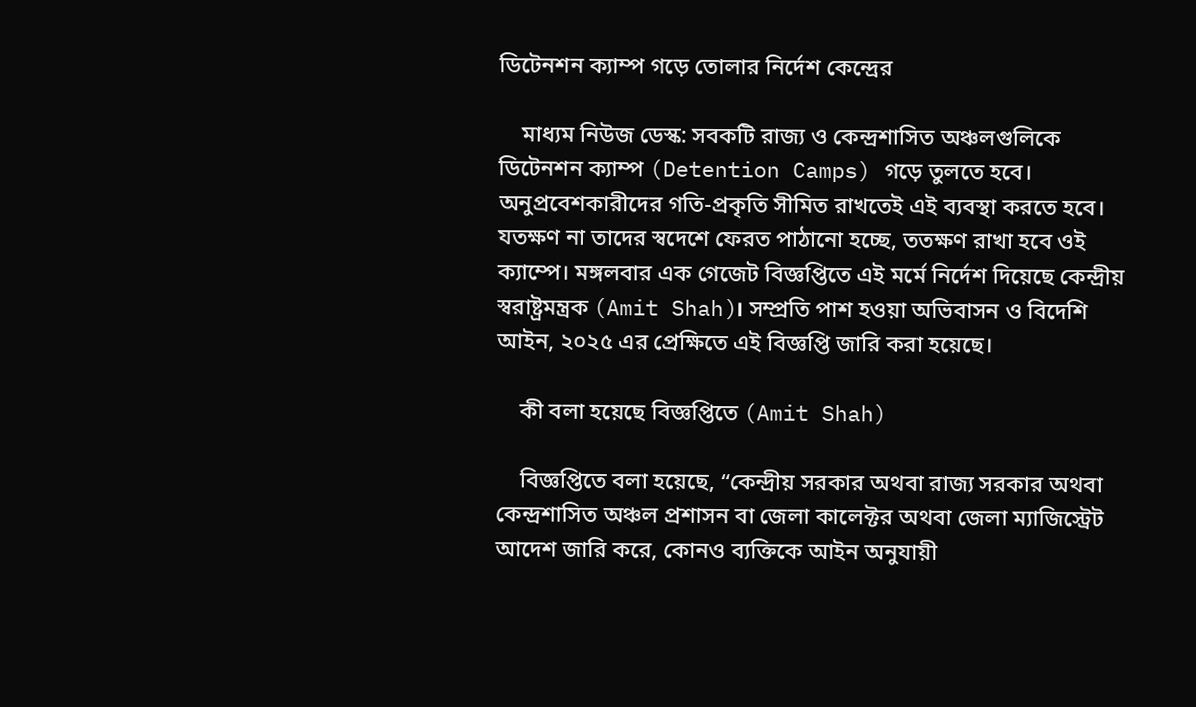ডিটেনশন ক্যাম্প গড়ে তোলার নির্দেশ কেন্দ্রের

    মাধ্যম নিউজ ডেস্ক: সবকটি রাজ্য ও কেন্দ্রশাসিত অঞ্চলগুলিকে ডিটেনশন ক্যাম্প (Detention Camps) গড়ে তুলতে হবে। অনুপ্রবেশকারীদের গতি-প্রকৃতি সীমিত রাখতেই এই ব্যবস্থা করতে হবে। যতক্ষণ না তাদের স্বদেশে ফেরত পাঠানো হচ্ছে, ততক্ষণ রাখা হবে ওই ক্যাম্পে। মঙ্গলবার এক গেজেট বিজ্ঞপ্তিতে এই মর্মে নির্দেশ দিয়েছে কেন্দ্রীয় স্বরাষ্ট্রমন্ত্রক (Amit Shah)। সম্প্রতি পাশ হওয়া অভিবাসন ও বিদেশি আইন, ২০২৫ এর প্রেক্ষিতে এই বিজ্ঞপ্তি জারি করা হয়েছে।

    কী বলা হয়েছে বিজ্ঞপ্তিতে (Amit Shah)

    বিজ্ঞপ্তিতে বলা হয়েছে, “কেন্দ্রীয় সরকার অথবা রাজ্য সরকার অথবা কেন্দ্রশাসিত অঞ্চল প্রশাসন বা জেলা কালেক্টর অথবা জেলা ম্যাজিস্ট্রেট আদেশ জারি করে, কোনও ব্যক্তিকে আইন অনুযায়ী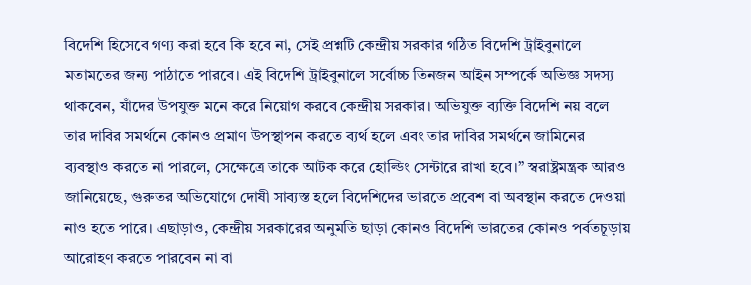বিদেশি হিসেবে গণ্য করা হবে কি হবে না, সেই প্রশ্নটি কেন্দ্রীয় সরকার গঠিত বিদেশি ট্রাইবুনালে মতামতের জন্য পাঠাতে পারবে। এই বিদেশি ট্রাইবুনালে সর্বোচ্চ তিনজন আইন সম্পর্কে অভিজ্ঞ সদস্য থাকবেন, যাঁদের উপযুক্ত মনে করে নিয়োগ করবে কেন্দ্রীয় সরকার। অভিযুক্ত ব্যক্তি বিদেশি নয় বলে তার দাবির সমর্থনে কোনও প্রমাণ উপস্থাপন করতে ব্যর্থ হলে এবং তার দাবির সমর্থনে জামিনের ব্যবস্থাও করতে না পারলে, সেক্ষেত্রে তাকে আটক করে হোল্ডিং সেন্টারে রাখা হবে।” স্বরাষ্ট্রমন্ত্রক আরও জানিয়েছে, গুরুতর অভিযোগে দোষী সাব্যস্ত হলে বিদেশিদের ভারতে প্রবেশ বা অবস্থান করতে দেওয়া নাও হতে পারে। এছাড়াও, কেন্দ্রীয় সরকারের অনুমতি ছাড়া কোনও বিদেশি ভারতের কোনও পর্বতচূড়ায় আরোহণ করতে পারবেন না বা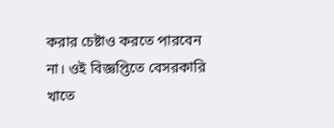করার চেষ্টাও করতে পারবেন না। ওই বিজ্ঞপ্তিতে বেসরকারি খাতে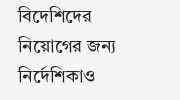বিদেশিদের নিয়োগের জন্য নির্দেশিকাও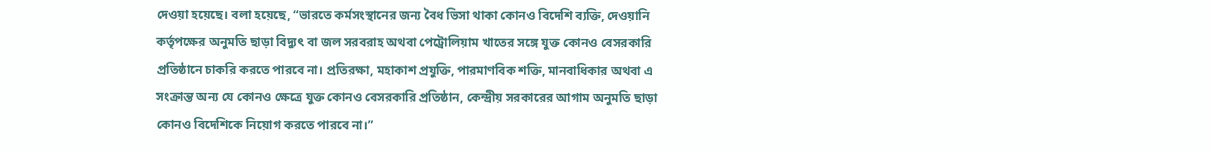দেওয়া হয়েছে। বলা হয়েছে, “ভারতে কর্মসংস্থানের জন্য বৈধ ভিসা থাকা কোনও বিদেশি ব্যক্তি, দেওয়ানি কর্তৃপক্ষের অনুমতি ছাড়া বিদ্যুৎ বা জল সরবরাহ অথবা পেট্রোলিয়াম খাতের সঙ্গে যুক্ত কোনও বেসরকারি প্রতিষ্ঠানে চাকরি করতে পারবে না। প্রতিরক্ষা, মহাকাশ প্রযুক্তি, পারমাণবিক শক্তি, মানবাধিকার অথবা এ সংক্রান্ত অন্য যে কোনও ক্ষেত্রে যুক্ত কোনও বেসরকারি প্রতিষ্ঠান, কেন্দ্রীয় সরকারের আগাম অনুমতি ছাড়া কোনও বিদেশিকে নিয়োগ করতে পারবে না।”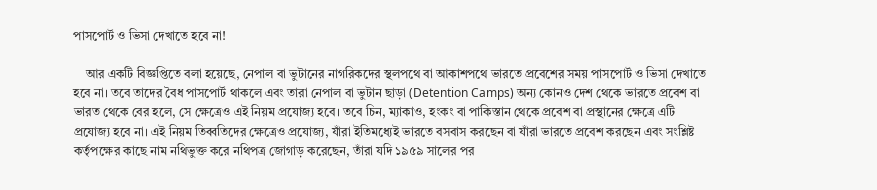পাসপোর্ট ও ভিসা দেখাতে হবে না!

    আর একটি বিজ্ঞপ্তিতে বলা হয়েছে, নেপাল বা ভুটানের নাগরিকদের স্থলপথে বা আকাশপথে ভারতে প্রবেশের সময় পাসপোর্ট ও ভিসা দেখাতে হবে না। তবে তাদের বৈধ পাসপোর্ট থাকলে এবং তারা নেপাল বা ভুটান ছাড়া (Detention Camps) অন্য কোনও দেশ থেকে ভারতে প্রবেশ বা ভারত থেকে বের হলে, সে ক্ষেত্রেও এই নিয়ম প্রযোজ্য হবে। তবে চিন, ম্যাকাও, হংকং বা পাকিস্তান থেকে প্রবেশ বা প্রস্থানের ক্ষেত্রে এটি প্রযোজ্য হবে না। এই নিয়ম তিব্বতিদের ক্ষেত্রেও প্রযোজ্য, যাঁরা ইতিমধ্যেই ভারতে বসবাস করছেন বা যাঁরা ভারতে প্রবেশ করছেন এবং সংশ্লিষ্ট কর্তৃপক্ষের কাছে নাম নথিভুক্ত করে নথিপত্র জোগাড় করেছেন, তাঁরা যদি ১৯৫৯ সালের পর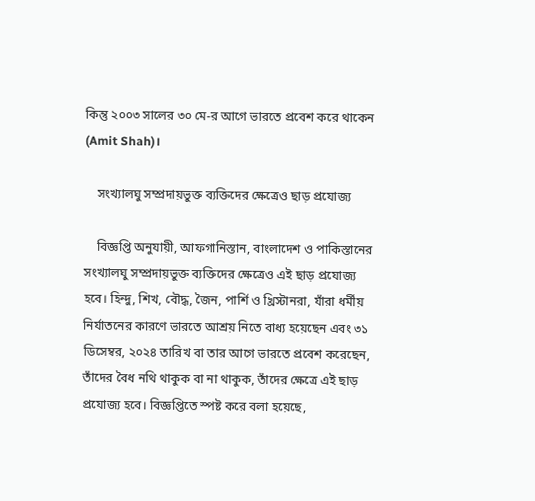কিন্তু ২০০৩ সালের ৩০ মে-র আগে ভারতে প্রবেশ করে থাকেন (Amit Shah)।

    সংখ্যালঘু সম্প্রদায়ভুক্ত ব্যক্তিদের ক্ষেত্রেও ছাড় প্রযোজ্য

    বিজ্ঞপ্তি অনুযায়ী, আফগানিস্তান, বাংলাদেশ ও পাকিস্তানের সংখ্যালঘু সম্প্রদায়ভুক্ত ব্যক্তিদের ক্ষেত্রেও এই ছাড় প্রযোজ্য হবে। হিন্দু, শিখ, বৌদ্ধ, জৈন, পার্শি ও খ্রিস্টানরা, যাঁরা ধর্মীয় নির্যাতনের কারণে ভারতে আশ্রয় নিতে বাধ্য হয়েছেন এবং ৩১ ডিসেম্বর, ২০২৪ তারিখ বা তার আগে ভারতে প্রবেশ করেছেন, তাঁদের বৈধ নথি থাকুক বা না থাকুক, তাঁদের ক্ষেত্রে এই ছাড় প্রযোজ্য হবে। বিজ্ঞপ্তিতে স্পষ্ট করে বলা হয়েছে,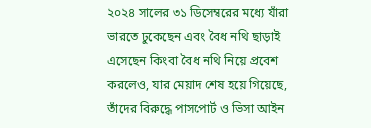২০২৪ সালের ৩১ ডিসেম্বরের মধ্যে যাঁরা ভারতে ঢুকেছেন এবং বৈধ নথি ছাড়াই এসেছেন কিংবা বৈধ নথি নিয়ে প্রবেশ করলেও, যার মেয়াদ শেষ হয়ে গিয়েছে, তাঁদের বিরুদ্ধে পাসপোর্ট ও ভিসা আইন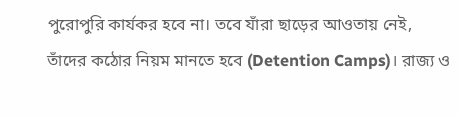পুরোপুরি কার্যকর হবে না। তবে যাঁরা ছাড়ের আওতায় নেই, তাঁদের কঠোর নিয়ম মানতে হবে (Detention Camps)। রাজ্য ও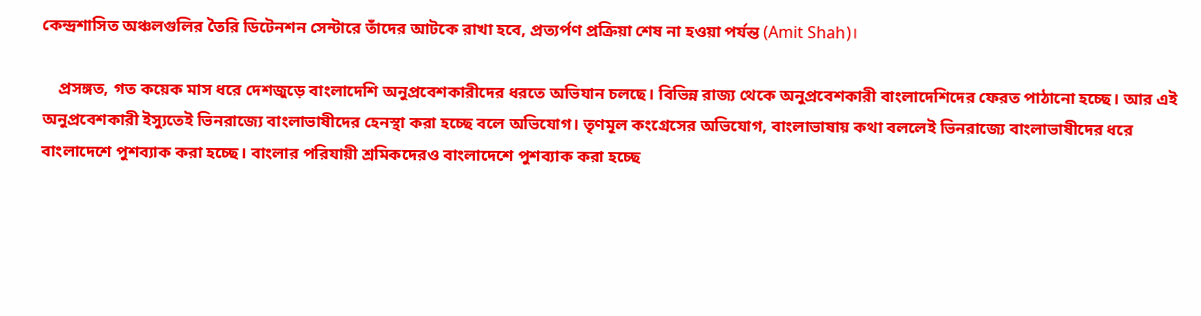কেন্দ্রশাসিত অঞ্চলগুলির তৈরি ডিটেনশন সেন্টারে তাঁদের আটকে রাখা হবে, প্রত্যর্পণ প্রক্রিয়া শেষ না হওয়া পর্যন্ত (Amit Shah)।

    প্রসঙ্গত, গত কয়েক মাস ধরে দেশজুড়ে বাংলাদেশি অনুপ্রবেশকারীদের ধরতে অভিযান চলছে। বিভিন্ন রাজ্য থেকে অনুপ্রবেশকারী বাংলাদেশিদের ফেরত পাঠানো হচ্ছে। আর এই অনুপ্রবেশকারী ইস্যুতেই ভিনরাজ্যে বাংলাভাষীদের হেনস্থা করা হচ্ছে বলে অভিযোগ। তৃণমূল কংগ্রেসের অভিযোগ, বাংলাভাষায় কথা বললেই ভিনরাজ্যে বাংলাভাষীদের ধরে বাংলাদেশে পুশব্যাক করা হচ্ছে। বাংলার পরিযায়ী শ্রমিকদেরও বাংলাদেশে পুশব্যাক করা হচ্ছে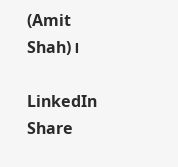(Amit Shah)।

LinkedIn
Share